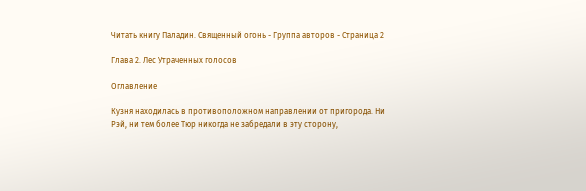Читать книгу Паладин. Священный огонь - Группа авторов - Страница 2

Глава 2. Лес Утраченных голосов

Оглавление

Кузня находилась в противоположном направлении от пригорода. Ни Рэй, ни тем более Тюр никогда не забредали в эту сторону,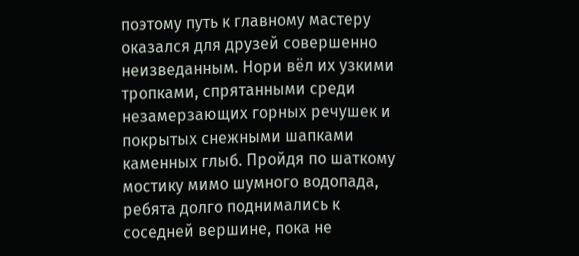поэтому путь к главному мастеру оказался для друзей совершенно неизведанным. Нори вёл их узкими тропками, спрятанными среди незамерзающих горных речушек и покрытых снежными шапками каменных глыб. Пройдя по шаткому мостику мимо шумного водопада, ребята долго поднимались к соседней вершине, пока не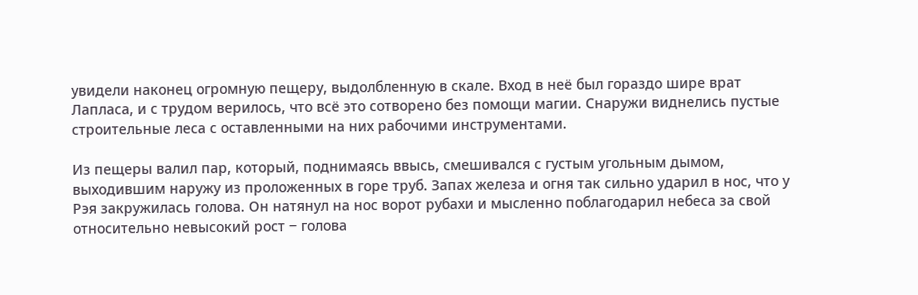увидели наконец огромную пещеру, выдолбленную в скале. Вход в неё был гораздо шире врат Лапласа, и с трудом верилось, что всё это сотворено без помощи магии. Снаружи виднелись пустые строительные леса с оставленными на них рабочими инструментами.

Из пещеры валил пар, который, поднимаясь ввысь, смешивался с густым угольным дымом, выходившим наружу из проложенных в горе труб. Запах железа и огня так сильно ударил в нос, что у Рэя закружилась голова. Он натянул на нос ворот рубахи и мысленно поблагодарил небеса за свой относительно невысокий рост ‒ голова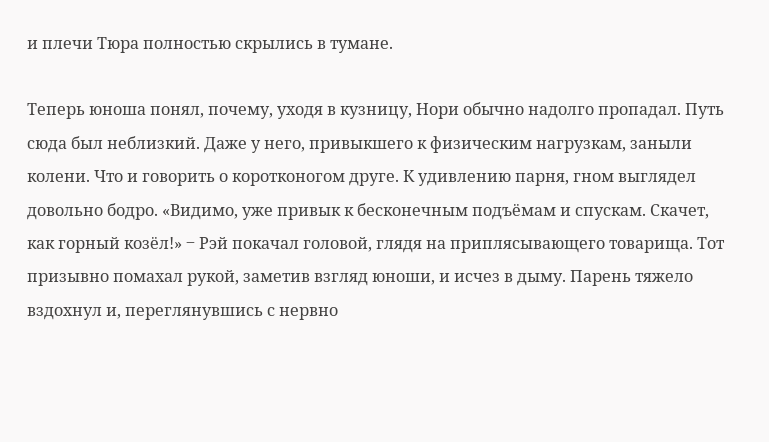и плечи Тюра полностью скрылись в тумане.

Теперь юноша понял, почему, уходя в кузницу, Нори обычно надолго пропадал. Путь сюда был неблизкий. Даже у него, привыкшего к физическим нагрузкам, заныли колени. Что и говорить о коротконогом друге. К удивлению парня, гном выглядел довольно бодро. «Видимо, уже привык к бесконечным подъёмам и спускам. Скачет, как горный козёл!» ‒ Рэй покачал головой, глядя на приплясывающего товарища. Тот призывно помахал рукой, заметив взгляд юноши, и исчез в дыму. Парень тяжело вздохнул и, переглянувшись с нервно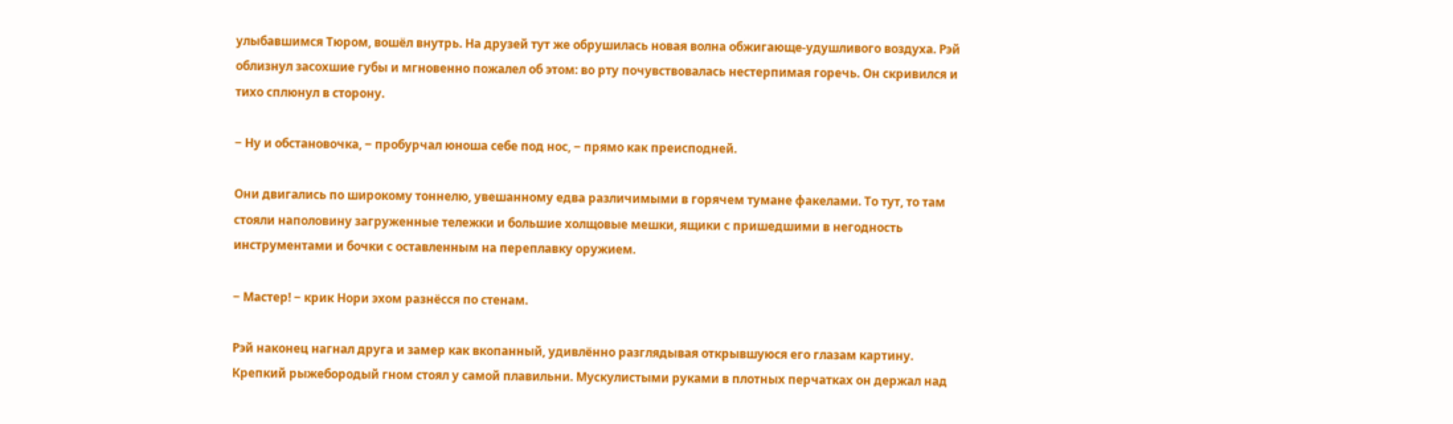улыбавшимся Тюром, вошёл внутрь. На друзей тут же обрушилась новая волна обжигающе-удушливого воздуха. Рэй облизнул засохшие губы и мгновенно пожалел об этом: во рту почувствовалась нестерпимая горечь. Он скривился и тихо сплюнул в сторону.

‒ Ну и обстановочка, ‒ пробурчал юноша себе под нос, ‒ прямо как преисподней.

Они двигались по широкому тоннелю, увешанному едва различимыми в горячем тумане факелами. То тут, то там стояли наполовину загруженные тележки и большие холщовые мешки, ящики с пришедшими в негодность инструментами и бочки с оставленным на переплавку оружием.

‒ Мастер! ‒ крик Нори эхом разнёсся по стенам.

Рэй наконец нагнал друга и замер как вкопанный, удивлённо разглядывая открывшуюся его глазам картину. Крепкий рыжебородый гном стоял у самой плавильни. Мускулистыми руками в плотных перчатках он держал над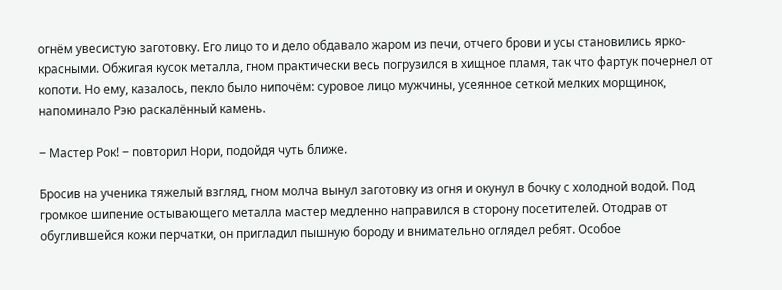огнём увесистую заготовку. Его лицо то и дело обдавало жаром из печи, отчего брови и усы становились ярко-красными. Обжигая кусок металла, гном практически весь погрузился в хищное пламя, так что фартук почернел от копоти. Но ему, казалось, пекло было нипочём: суровое лицо мужчины, усеянное сеткой мелких морщинок, напоминало Рэю раскалённый камень.

‒ Мастер Рок! ‒ повторил Нори, подойдя чуть ближе.

Бросив на ученика тяжелый взгляд, гном молча вынул заготовку из огня и окунул в бочку с холодной водой. Под громкое шипение остывающего металла мастер медленно направился в сторону посетителей. Отодрав от обуглившейся кожи перчатки, он пригладил пышную бороду и внимательно оглядел ребят. Особое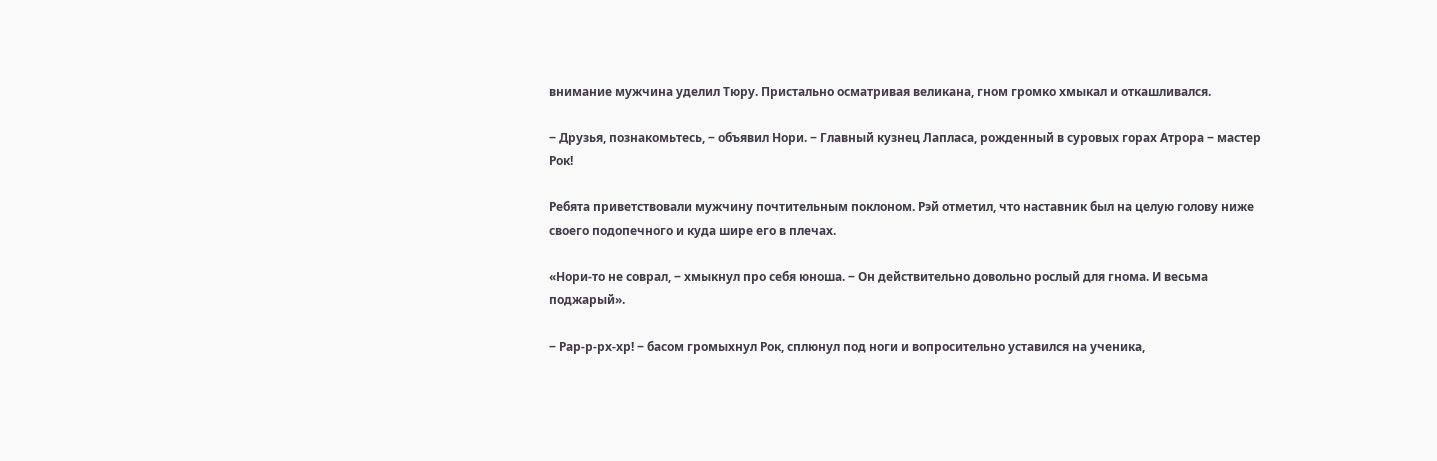внимание мужчина уделил Тюру. Пристально осматривая великана, гном громко хмыкал и откашливался.

‒ Друзья, познакомьтесь, ‒ объявил Нори. ‒ Главный кузнец Лапласа, рожденный в суровых горах Атрора ‒ мастер Рок!

Ребята приветствовали мужчину почтительным поклоном. Рэй отметил, что наставник был на целую голову ниже своего подопечного и куда шире его в плечах.

«Нори-то не соврал, ‒ хмыкнул про себя юноша. ‒ Он действительно довольно рослый для гнома. И весьма поджарый».

‒ Рар-р-рх-хр! ‒ басом громыхнул Рок, сплюнул под ноги и вопросительно уставился на ученика,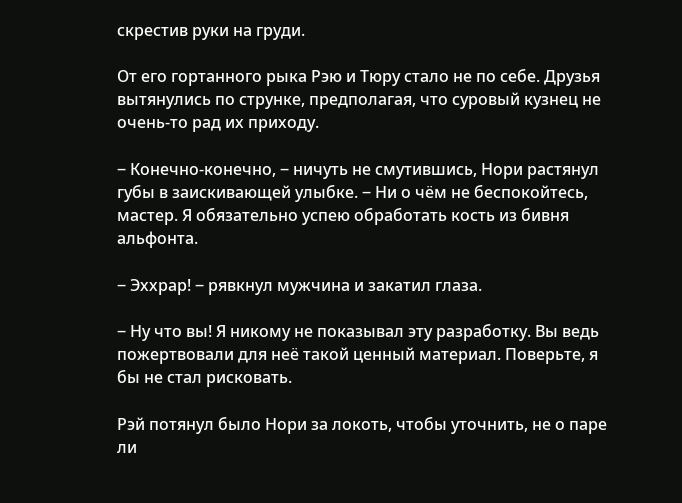скрестив руки на груди.

От его гортанного рыка Рэю и Тюру стало не по себе. Друзья вытянулись по струнке, предполагая, что суровый кузнец не очень-то рад их приходу.

‒ Конечно-конечно, ‒ ничуть не смутившись, Нори растянул губы в заискивающей улыбке. ‒ Ни о чём не беспокойтесь, мастер. Я обязательно успею обработать кость из бивня альфонта.

‒ Эххрар! ‒ рявкнул мужчина и закатил глаза.

‒ Ну что вы! Я никому не показывал эту разработку. Вы ведь пожертвовали для неё такой ценный материал. Поверьте, я бы не стал рисковать.

Рэй потянул было Нори за локоть, чтобы уточнить, не о паре ли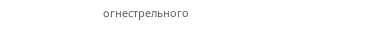огнестрельного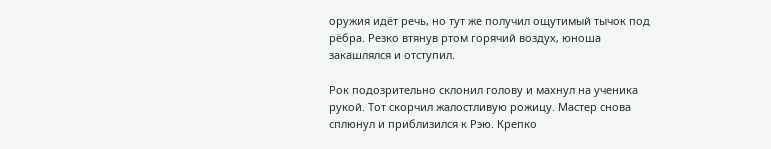оружия идёт речь, но тут же получил ощутимый тычок под рёбра. Резко втянув ртом горячий воздух, юноша закашлялся и отступил.

Рок подозрительно склонил голову и махнул на ученика рукой. Тот скорчил жалостливую рожицу. Мастер снова сплюнул и приблизился к Рэю. Крепко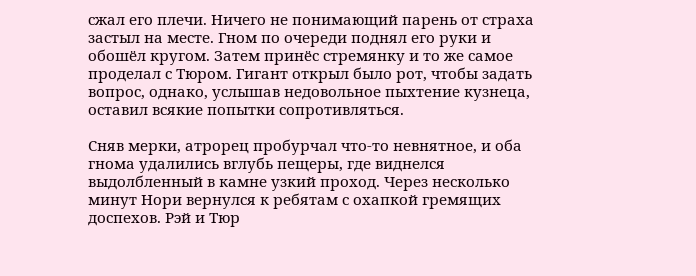сжал его плечи. Ничего не понимающий парень от страха застыл на месте. Гном по очереди поднял его руки и обошёл кругом. Затем принёс стремянку и то же самое проделал с Тюром. Гигант открыл было рот, чтобы задать вопрос, однако, услышав недовольное пыхтение кузнеца, оставил всякие попытки сопротивляться.

Сняв мерки, атрорец пробурчал что-то невнятное, и оба гнома удалились вглубь пещеры, где виднелся выдолбленный в камне узкий проход. Через несколько минут Нори вернулся к ребятам с охапкой гремящих доспехов. Рэй и Тюр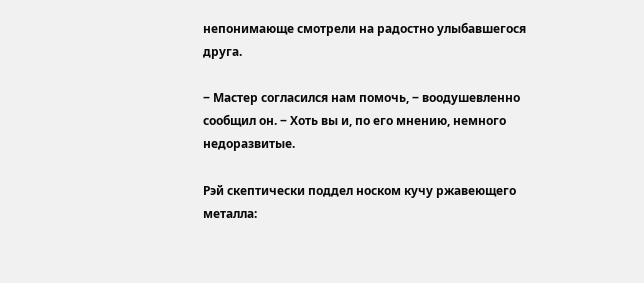непонимающе смотрели на радостно улыбавшегося друга.

‒ Мастер согласился нам помочь, ‒ воодушевленно сообщил он. ‒ Хоть вы и, по его мнению, немного недоразвитые.

Рэй скептически поддел носком кучу ржавеющего металла: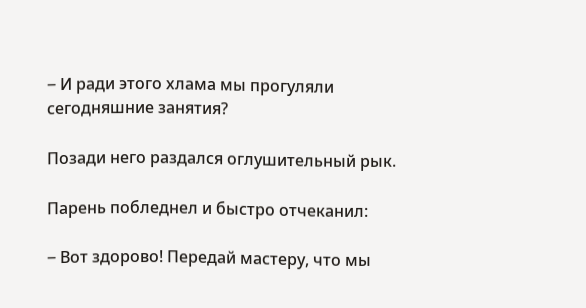‒ И ради этого хлама мы прогуляли сегодняшние занятия?

Позади него раздался оглушительный рык.

Парень побледнел и быстро отчеканил:

‒ Вот здорово! Передай мастеру, что мы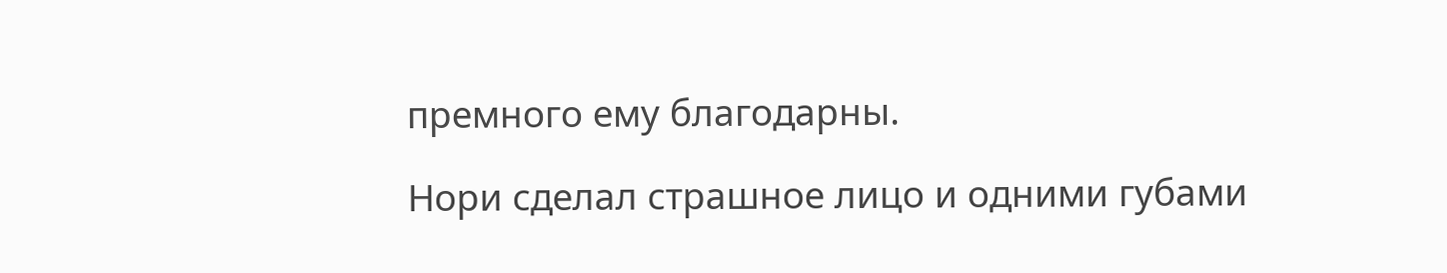премного ему благодарны.

Нори сделал страшное лицо и одними губами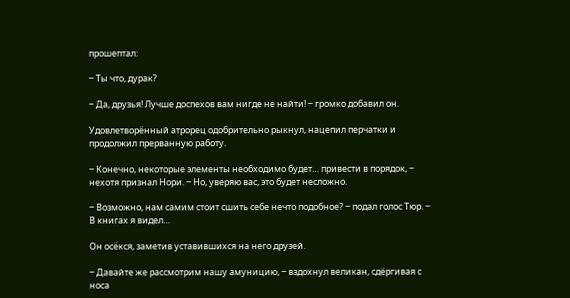прошептал:

‒ Ты что, дурак?

‒ Да, друзья! Лучше доспехов вам нигде не найти! ‒ громко добавил он.

Удовлетворённый атрорец одобрительно рыкнул, нацепил перчатки и продолжил прерванную работу.

‒ Конечно, некоторые элементы необходимо будет… привести в порядок, ‒ нехотя признал Нори. ‒ Но, уверяю вас, это будет несложно.

‒ Возможно, нам самим стоит сшить себе нечто подобное? ‒ подал голос Тюр. ‒ В книгах я видел…

Он осёкся, заметив уставившихся на него друзей.

‒ Давайте же рассмотрим нашу амуницию, ‒ вздохнул великан, сдёргивая с носа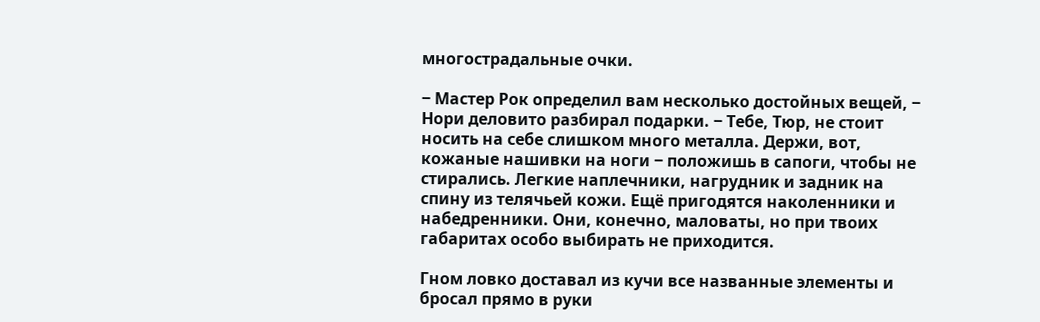многострадальные очки.

‒ Мастер Рок определил вам несколько достойных вещей, ‒ Нори деловито разбирал подарки. ‒ Тебе, Тюр, не стоит носить на себе слишком много металла. Держи, вот, кожаные нашивки на ноги ‒ положишь в сапоги, чтобы не стирались. Легкие наплечники, нагрудник и задник на спину из телячьей кожи. Ещё пригодятся наколенники и набедренники. Они, конечно, маловаты, но при твоих габаритах особо выбирать не приходится.

Гном ловко доставал из кучи все названные элементы и бросал прямо в руки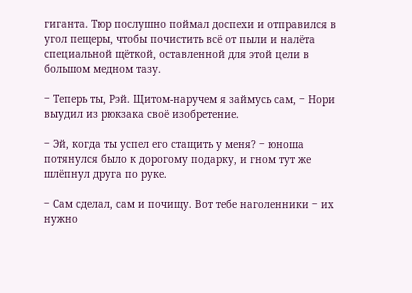гиганта. Тюр послушно поймал доспехи и отправился в угол пещеры, чтобы почистить всё от пыли и налёта специальной щёткой, оставленной для этой цели в большом медном тазу.

‒ Теперь ты, Рэй. Щитом-наручем я займусь сам, ‒ Нори выудил из рюкзака своё изобретение.

‒ Эй, когда ты успел его стащить у меня? ‒ юноша потянулся было к дорогому подарку, и гном тут же шлёпнул друга по руке.

‒ Сам сделал, сам и почищу. Вот тебе наголенники ‒ их нужно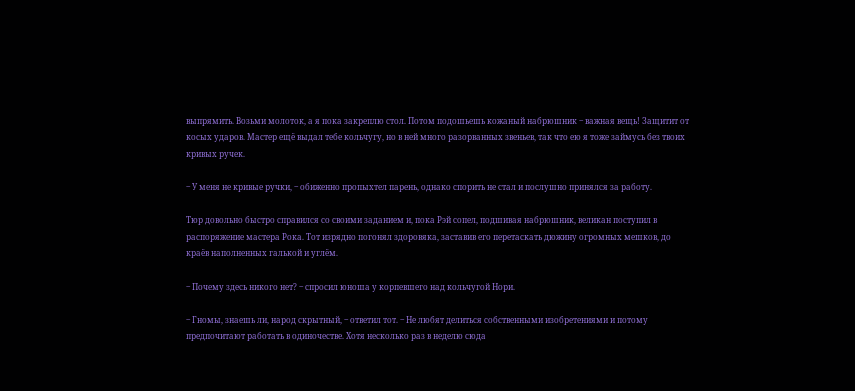выпрямить. Возьми молоток, а я пока закреплю стол. Потом подошьешь кожаный набрюшник ‒ важная вещь! Защитит от косых ударов. Мастер ещё выдал тебе кольчугу, но в ней много разорванных звеньев, так что ею я тоже займусь без твоих кривых ручек.

‒ У меня не кривые ручки, ‒ обиженно пропыхтел парень, однако спорить не стал и послушно принялся за работу.

Тюр довольно быстро справился со своими заданием и, пока Рэй сопел, подшивая набрюшник, великан поступил в распоряжение мастера Рока. Тот изрядно погонял здоровяка, заставив его перетаскать дюжину огромных мешков, до краёв наполненных галькой и углём.

‒ Почему здесь никого нет? ‒ спросил юноша у корпевшего над кольчугой Нори.

‒ Гномы, знаешь ли, народ скрытный, ‒ ответил тот. ‒ Не любят делиться собственными изобретениями и потому предпочитают работать в одиночестве. Хотя несколько раз в неделю сюда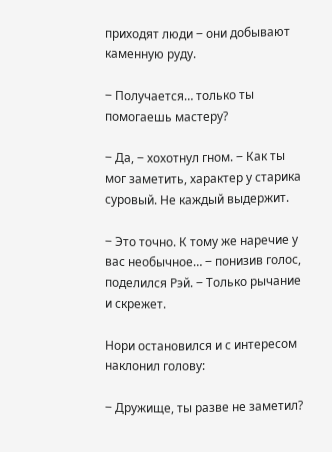приходят люди ‒ они добывают каменную руду.

‒ Получается… только ты помогаешь мастеру?

‒ Да, ‒ хохотнул гном. ‒ Как ты мог заметить, характер у старика суровый. Не каждый выдержит.

‒ Это точно. К тому же наречие у вас необычное… ‒ понизив голос, поделился Рэй. ‒ Только рычание и скрежет.

Нори остановился и с интересом наклонил голову:

‒ Дружище, ты разве не заметил?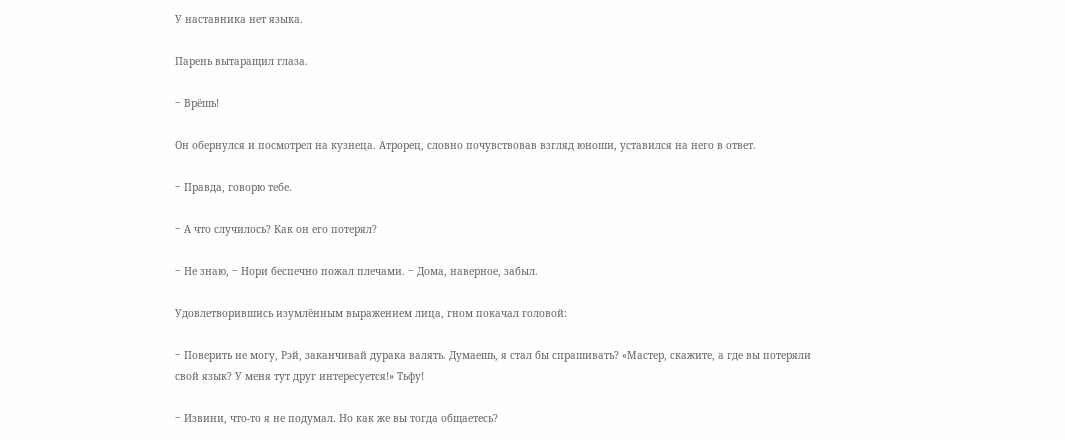У наставника нет языка.

Парень вытаращил глаза.

‒ Врёшь!

Он обернулся и посмотрел на кузнеца. Атрорец, словно почувствовав взгляд юноши, уставился на него в ответ.

‒ Правда, говорю тебе.

‒ А что случилось? Как он его потерял?

‒ Не знаю, ‒ Нори беспечно пожал плечами. ‒ Дома, наверное, забыл.

Удовлетворившись изумлённым выражением лица, гном покачал головой:

‒ Поверить не могу, Рэй, заканчивай дурака валять. Думаешь, я стал бы спрашивать? «Мастер, скажите, а где вы потеряли свой язык? У меня тут друг интересуется!» Тьфу!

‒ Извини, что-то я не подумал. Но как же вы тогда общаетесь?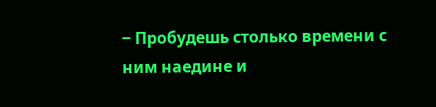‒ Пробудешь столько времени с ним наедине и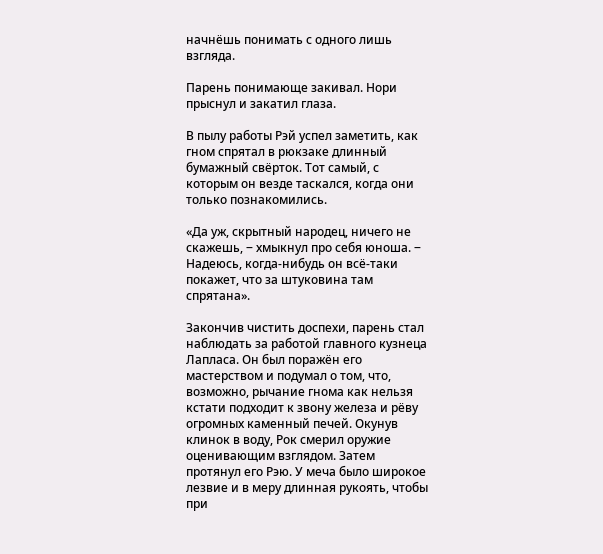начнёшь понимать с одного лишь взгляда.

Парень понимающе закивал. Нори прыснул и закатил глаза.

В пылу работы Рэй успел заметить, как гном спрятал в рюкзаке длинный бумажный свёрток. Тот самый, с которым он везде таскался, когда они только познакомились.

«Да уж, скрытный народец, ничего не скажешь, ‒ хмыкнул про себя юноша. ‒ Надеюсь, когда-нибудь он всё-таки покажет, что за штуковина там спрятана».

Закончив чистить доспехи, парень стал наблюдать за работой главного кузнеца Лапласа. Он был поражён его мастерством и подумал о том, что, возможно, рычание гнома как нельзя кстати подходит к звону железа и рёву огромных каменный печей. Окунув клинок в воду, Рок смерил оружие оценивающим взглядом. Затем протянул его Рэю. У меча было широкое лезвие и в меру длинная рукоять, чтобы при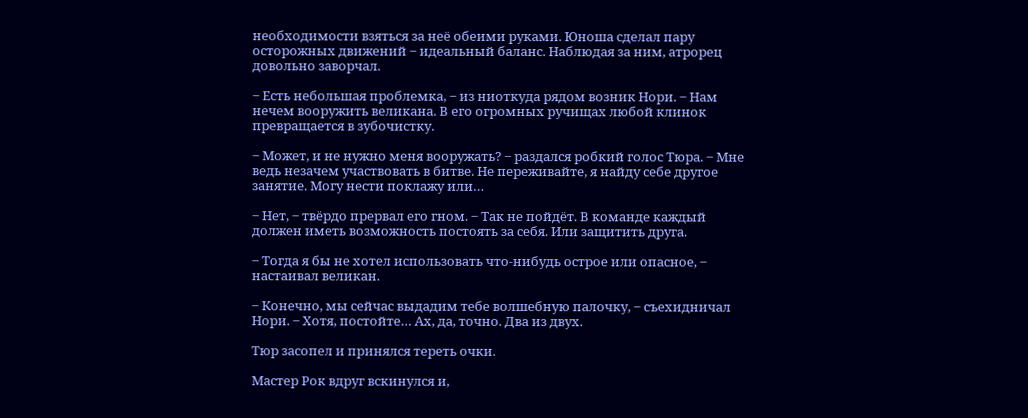необходимости взяться за неё обеими руками. Юноша сделал пару осторожных движений ‒ идеальный баланс. Наблюдая за ним, атрорец довольно заворчал.

‒ Есть небольшая проблемка, ‒ из ниоткуда рядом возник Нори. ‒ Нам нечем вооружить великана. В его огромных ручищах любой клинок превращается в зубочистку.

‒ Может, и не нужно меня вооружать? ‒ раздался робкий голос Тюра. ‒ Мне ведь незачем участвовать в битве. Не переживайте, я найду себе другое занятие. Могу нести поклажу или…

‒ Нет, ‒ твёрдо прервал его гном. ‒ Так не пойдёт. В команде каждый должен иметь возможность постоять за себя. Или защитить друга.

‒ Тогда я бы не хотел использовать что-нибудь острое или опасное, ‒ настаивал великан.

‒ Конечно, мы сейчас выдадим тебе волшебную палочку, ‒ съехидничал Нори. ‒ Хотя, постойте… Ах, да, точно. Два из двух.

Тюр засопел и принялся тереть очки.

Мастер Рок вдруг вскинулся и,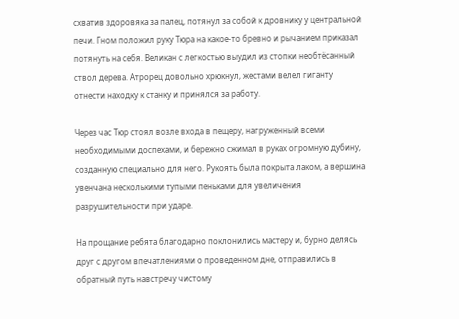схватив здоровяка за палец, потянул за собой к дровнику у центральной печи. Гном положил руку Тюра на какое-то бревно и рычанием приказал потянуть на себя. Великан с легкостью выудил из стопки необтёсанный ствол дерева. Атрорец довольно хрюкнул, жестами велел гиганту отнести находку к станку и принялся за работу.

Через час Тюр стоял возле входа в пещеру, нагруженный всеми необходимыми доспехами, и бережно сжимал в руках огромную дубину, созданную специально для него. Рукоять была покрыта лаком, а вершина увенчана несколькими тупыми пеньками для увеличения разрушительности при ударе.

На прощание ребята благодарно поклонились мастеру и, бурно делясь друг с другом впечатлениями о проведенном дне, отправились в обратный путь навстречу чистому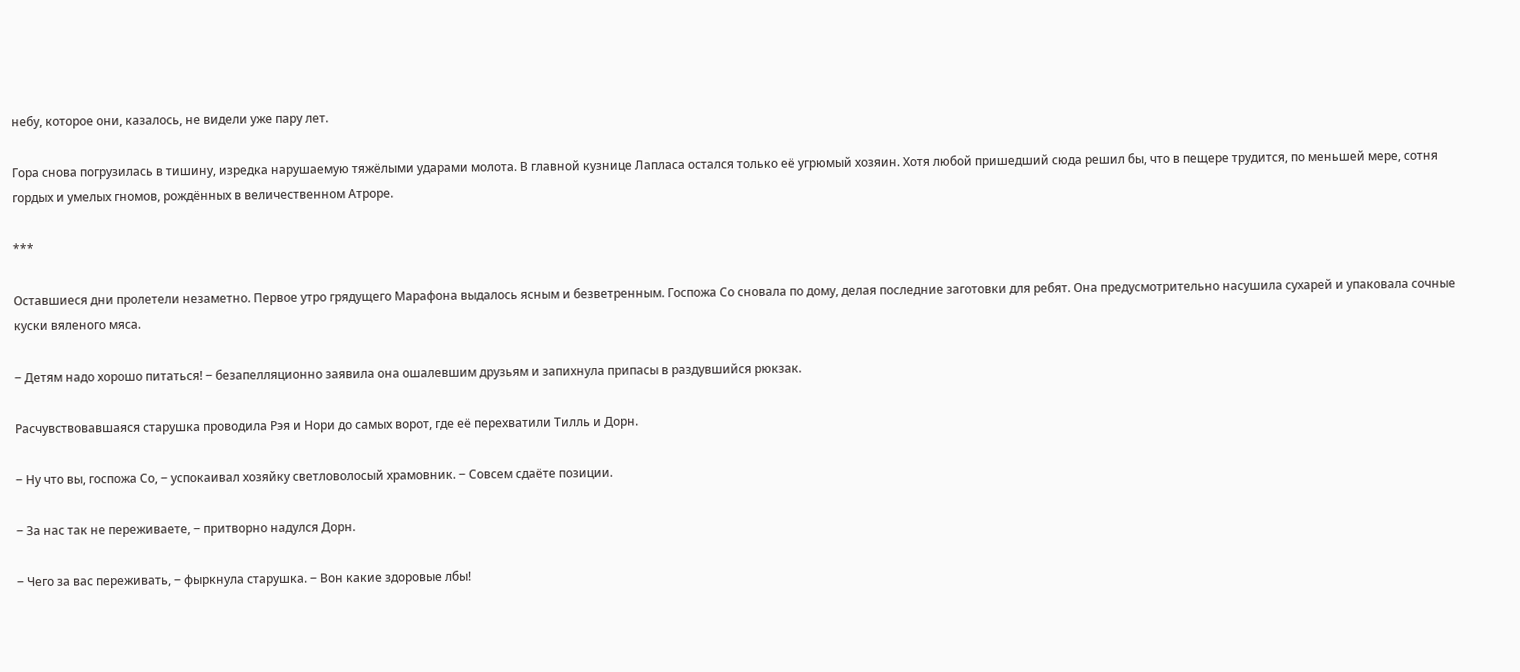небу, которое они, казалось, не видели уже пару лет.

Гора снова погрузилась в тишину, изредка нарушаемую тяжёлыми ударами молота. В главной кузнице Лапласа остался только её угрюмый хозяин. Хотя любой пришедший сюда решил бы, что в пещере трудится, по меньшей мере, сотня гордых и умелых гномов, рождённых в величественном Атроре.

***

Оставшиеся дни пролетели незаметно. Первое утро грядущего Марафона выдалось ясным и безветренным. Госпожа Со сновала по дому, делая последние заготовки для ребят. Она предусмотрительно насушила сухарей и упаковала сочные куски вяленого мяса.

‒ Детям надо хорошо питаться! ‒ безапелляционно заявила она ошалевшим друзьям и запихнула припасы в раздувшийся рюкзак.

Расчувствовавшаяся старушка проводила Рэя и Нори до самых ворот, где её перехватили Тилль и Дорн.

‒ Ну что вы, госпожа Со, ‒ успокаивал хозяйку светловолосый храмовник. ‒ Совсем сдаёте позиции.

‒ За нас так не переживаете, ‒ притворно надулся Дорн.

‒ Чего за вас переживать, ‒ фыркнула старушка. ‒ Вон какие здоровые лбы!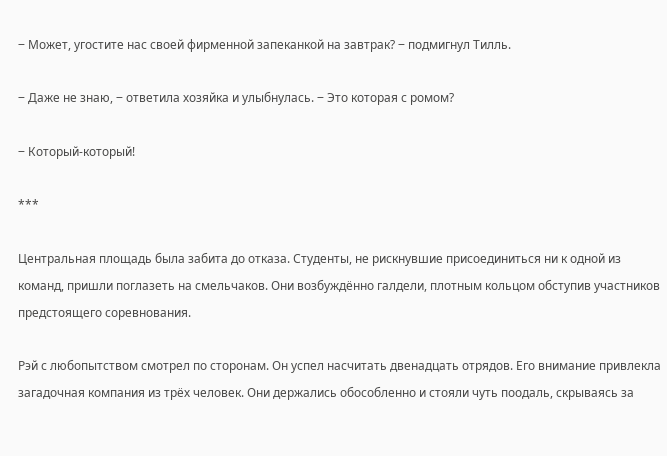‒ Может, угостите нас своей фирменной запеканкой на завтрак? ‒ подмигнул Тилль.

‒ Даже не знаю, ‒ ответила хозяйка и улыбнулась. ‒ Это которая с ромом?

‒ Который-который!

***

Центральная площадь была забита до отказа. Студенты, не рискнувшие присоединиться ни к одной из команд, пришли поглазеть на смельчаков. Они возбуждённо галдели, плотным кольцом обступив участников предстоящего соревнования.

Рэй с любопытством смотрел по сторонам. Он успел насчитать двенадцать отрядов. Его внимание привлекла загадочная компания из трёх человек. Они держались обособленно и стояли чуть поодаль, скрываясь за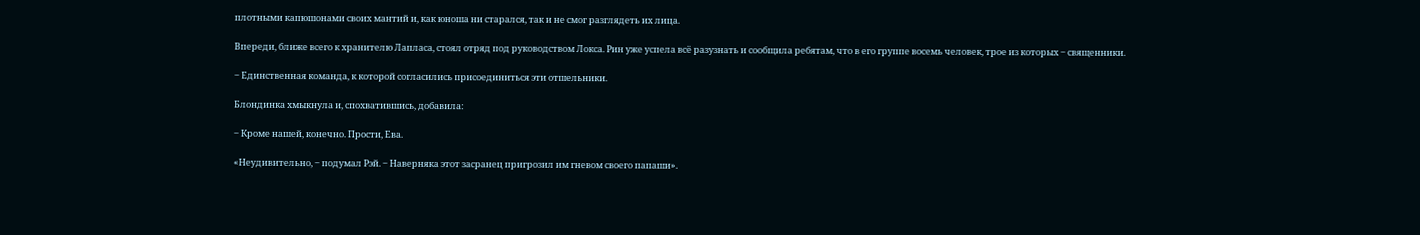плотными капюшонами своих мантий и, как юноша ни старался, так и не смог разглядеть их лица.

Впереди, ближе всего к хранителю Лапласа, стоял отряд под руководством Локса. Рин уже успела всё разузнать и сообщила ребятам, что в его группе восемь человек, трое из которых ‒ священники.

‒ Единственная команда, к которой согласились присоединиться эти отшельники.

Блондинка хмыкнула и, спохватившись, добавила:

‒ Кроме нашей, конечно. Прости, Ева.

«Неудивительно, ‒ подумал Рэй. ‒ Наверняка этот засранец пригрозил им гневом своего папаши».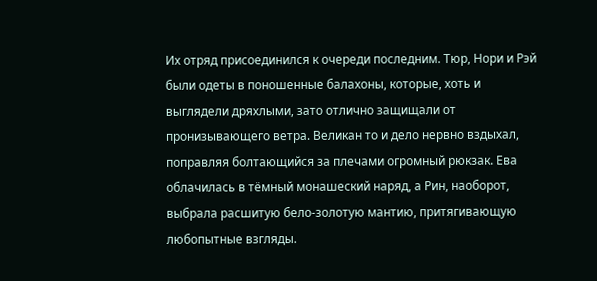Их отряд присоединился к очереди последним. Тюр, Нори и Рэй были одеты в поношенные балахоны, которые, хоть и выглядели дряхлыми, зато отлично защищали от пронизывающего ветра. Великан то и дело нервно вздыхал, поправляя болтающийся за плечами огромный рюкзак. Ева облачилась в тёмный монашеский наряд, а Рин, наоборот, выбрала расшитую бело-золотую мантию, притягивающую любопытные взгляды.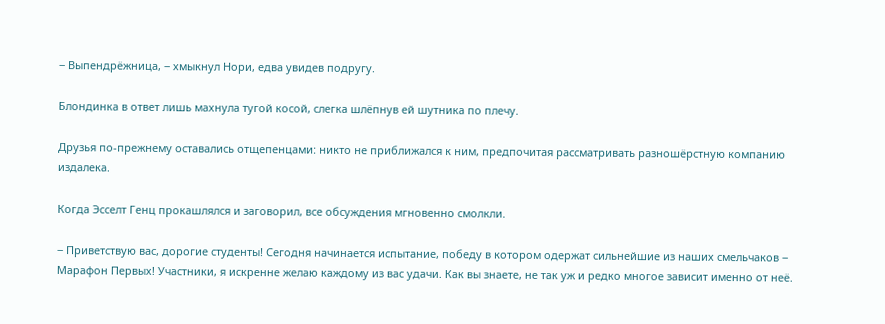‒ Выпендрёжница, ‒ хмыкнул Нори, едва увидев подругу.

Блондинка в ответ лишь махнула тугой косой, слегка шлёпнув ей шутника по плечу.

Друзья по-прежнему оставались отщепенцами: никто не приближался к ним, предпочитая рассматривать разношёрстную компанию издалека.

Когда Эсселт Генц прокашлялся и заговорил, все обсуждения мгновенно смолкли.

‒ Приветствую вас, дорогие студенты! Сегодня начинается испытание, победу в котором одержат сильнейшие из наших смельчаков ‒ Марафон Первых! Участники, я искренне желаю каждому из вас удачи. Как вы знаете, не так уж и редко многое зависит именно от неё.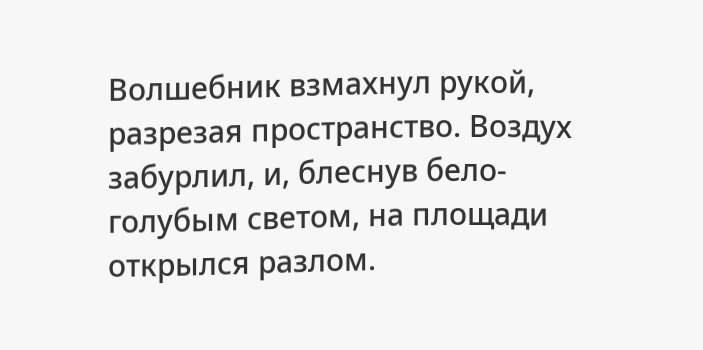Волшебник взмахнул рукой, разрезая пространство. Воздух забурлил, и, блеснув бело-голубым светом, на площади открылся разлом.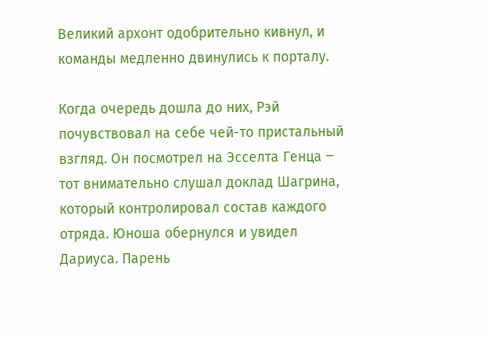Великий архонт одобрительно кивнул, и команды медленно двинулись к порталу.

Когда очередь дошла до них, Рэй почувствовал на себе чей-то пристальный взгляд. Он посмотрел на Эсселта Генца ‒ тот внимательно слушал доклад Шагрина, который контролировал состав каждого отряда. Юноша обернулся и увидел Дариуса. Парень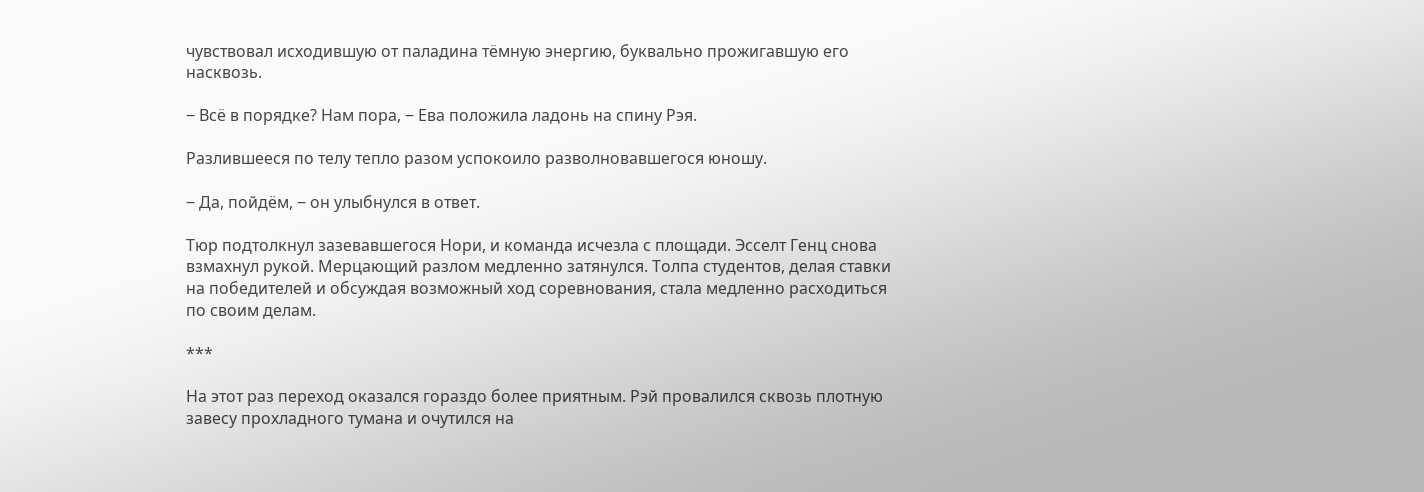чувствовал исходившую от паладина тёмную энергию, буквально прожигавшую его насквозь.

‒ Всё в порядке? Нам пора, ‒ Ева положила ладонь на спину Рэя.

Разлившееся по телу тепло разом успокоило разволновавшегося юношу.

‒ Да, пойдём, ‒ он улыбнулся в ответ.

Тюр подтолкнул зазевавшегося Нори, и команда исчезла с площади. Эсселт Генц снова взмахнул рукой. Мерцающий разлом медленно затянулся. Толпа студентов, делая ставки на победителей и обсуждая возможный ход соревнования, стала медленно расходиться по своим делам.

***

На этот раз переход оказался гораздо более приятным. Рэй провалился сквозь плотную завесу прохладного тумана и очутился на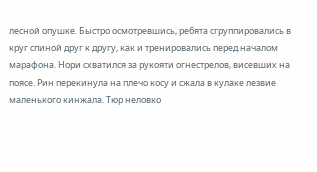лесной опушке. Быстро осмотревшись, ребята сгруппировались в круг спиной друг к другу, как и тренировались перед началом марафона. Нори схватился за рукояти огнестрелов, висевших на поясе. Рин перекинула на плечо косу и сжала в кулаке лезвие маленького кинжала. Тюр неловко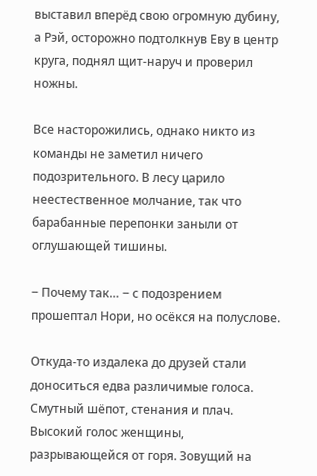выставил вперёд свою огромную дубину, а Рэй, осторожно подтолкнув Еву в центр круга, поднял щит-наруч и проверил ножны.

Все насторожились, однако никто из команды не заметил ничего подозрительного. В лесу царило неестественное молчание, так что барабанные перепонки заныли от оглушающей тишины.

‒ Почему так… ‒ с подозрением прошептал Нори, но осёкся на полуслове.

Откуда-то издалека до друзей стали доноситься едва различимые голоса. Смутный шёпот, стенания и плач. Высокий голос женщины, разрывающейся от горя. Зовущий на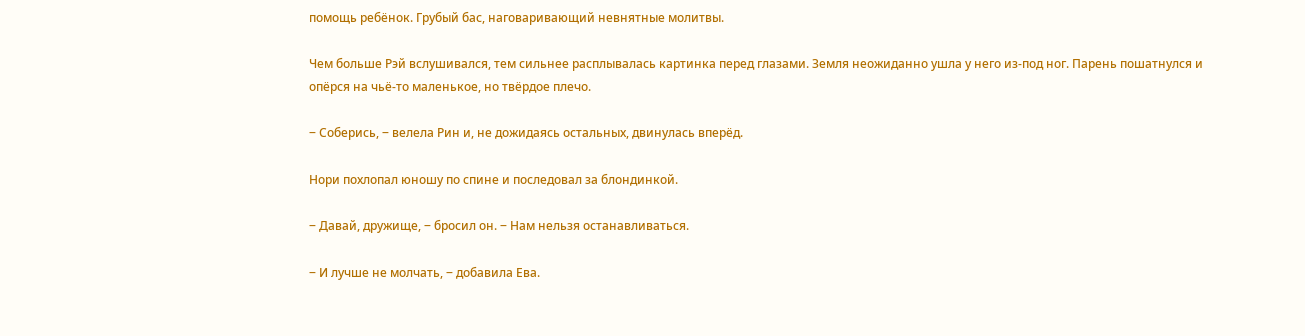помощь ребёнок. Грубый бас, наговаривающий невнятные молитвы.

Чем больше Рэй вслушивался, тем сильнее расплывалась картинка перед глазами. Земля неожиданно ушла у него из-под ног. Парень пошатнулся и опёрся на чьё-то маленькое, но твёрдое плечо.

‒ Соберись, ‒ велела Рин и, не дожидаясь остальных, двинулась вперёд.

Нори похлопал юношу по спине и последовал за блондинкой.

‒ Давай, дружище, ‒ бросил он. ‒ Нам нельзя останавливаться.

‒ И лучше не молчать, ‒ добавила Ева.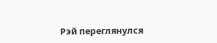Рэй переглянулся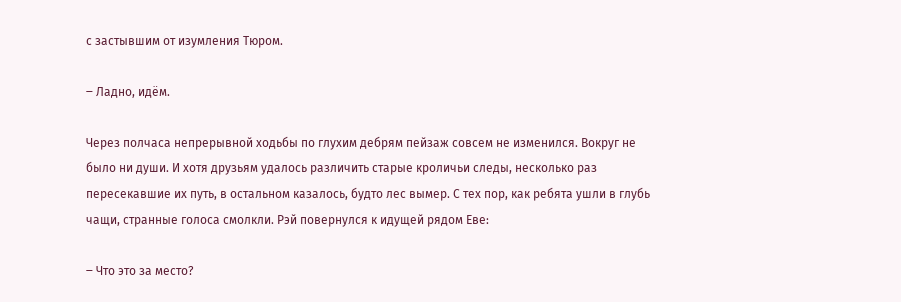с застывшим от изумления Тюром.

‒ Ладно, идём.

Через полчаса непрерывной ходьбы по глухим дебрям пейзаж совсем не изменился. Вокруг не было ни души. И хотя друзьям удалось различить старые кроличьи следы, несколько раз пересекавшие их путь, в остальном казалось, будто лес вымер. С тех пор, как ребята ушли в глубь чащи, странные голоса смолкли. Рэй повернулся к идущей рядом Еве:

‒ Что это за место?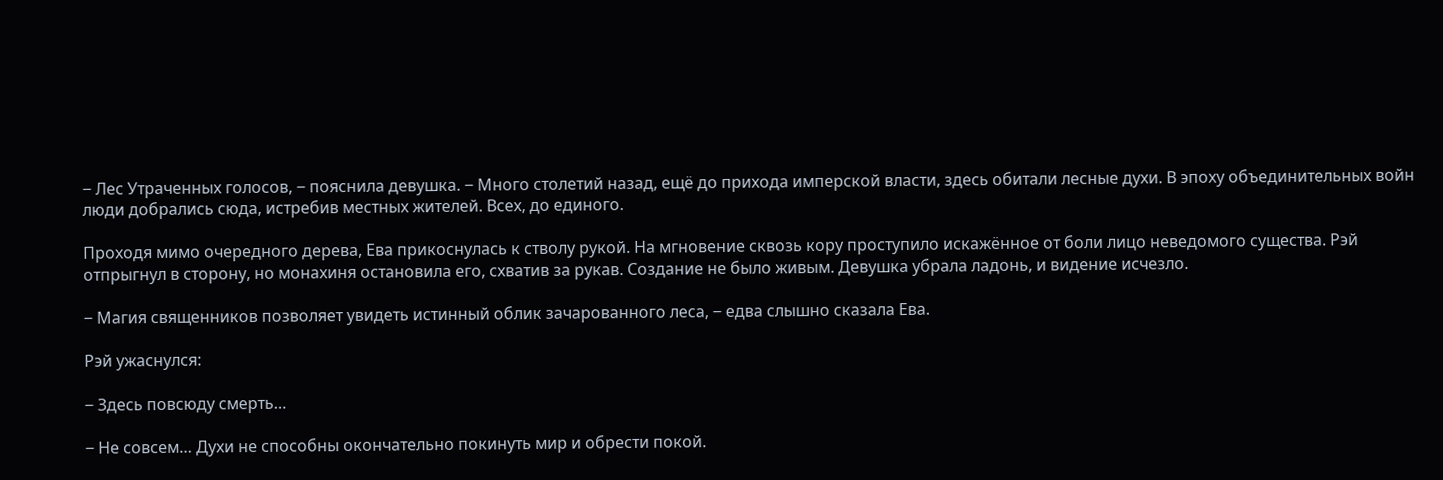‒ Лес Утраченных голосов, ‒ пояснила девушка. ‒ Много столетий назад, ещё до прихода имперской власти, здесь обитали лесные духи. В эпоху объединительных войн люди добрались сюда, истребив местных жителей. Всех, до единого.

Проходя мимо очередного дерева, Ева прикоснулась к стволу рукой. На мгновение сквозь кору проступило искажённое от боли лицо неведомого существа. Рэй отпрыгнул в сторону, но монахиня остановила его, схватив за рукав. Создание не было живым. Девушка убрала ладонь, и видение исчезло.

‒ Магия священников позволяет увидеть истинный облик зачарованного леса, ‒ едва слышно сказала Ева.

Рэй ужаснулся:

‒ Здесь повсюду смерть…

‒ Не совсем… Духи не способны окончательно покинуть мир и обрести покой.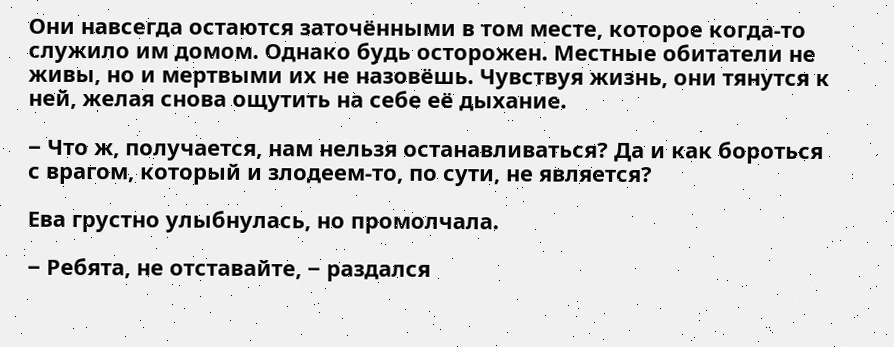Они навсегда остаются заточёнными в том месте, которое когда-то служило им домом. Однако будь осторожен. Местные обитатели не живы, но и мертвыми их не назовёшь. Чувствуя жизнь, они тянутся к ней, желая снова ощутить на себе её дыхание.

‒ Что ж, получается, нам нельзя останавливаться? Да и как бороться с врагом, который и злодеем-то, по сути, не является?

Ева грустно улыбнулась, но промолчала.

‒ Ребята, не отставайте, ‒ раздался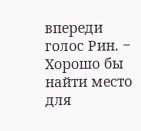впереди голос Рин. ‒ Хорошо бы найти место для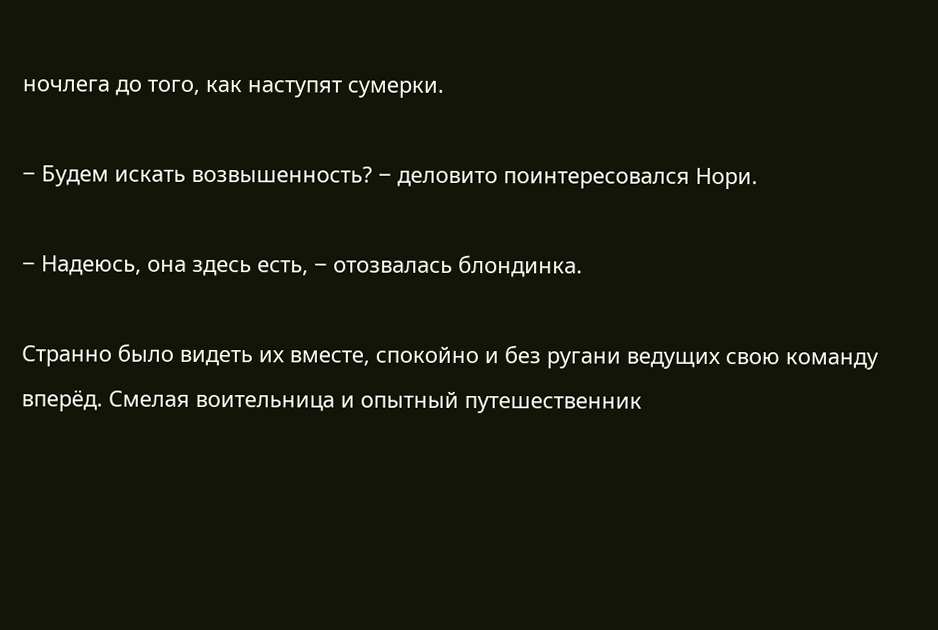ночлега до того, как наступят сумерки.

‒ Будем искать возвышенность? ‒ деловито поинтересовался Нори.

‒ Надеюсь, она здесь есть, ‒ отозвалась блондинка.

Странно было видеть их вместе, спокойно и без ругани ведущих свою команду вперёд. Смелая воительница и опытный путешественник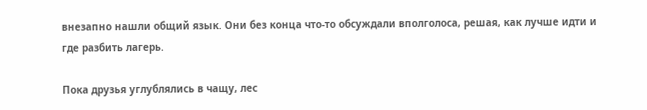внезапно нашли общий язык. Они без конца что-то обсуждали вполголоса, решая, как лучше идти и где разбить лагерь.

Пока друзья углублялись в чащу, лес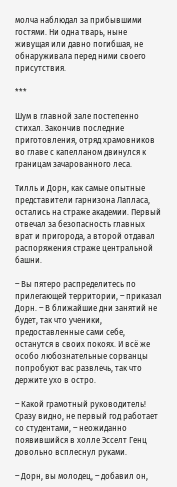молча наблюдал за прибывшими гостями. Ни одна тварь, ныне живущая или давно погибшая, не обнаруживала перед ними своего присутствия.

***

Шум в главной зале постепенно стихал. Закончив последние приготовления, отряд храмовников во главе с капелланом двинулся к границам зачарованного леса.

Тилль и Дорн, как самые опытные представители гарнизона Лапласа, остались на страже академии. Первый отвечал за безопасность главных врат и пригорода, а второй отдавал распоряжения страже центральной башни.

‒ Вы пятеро распределитесь по прилегающей территории, ‒ приказал Дорн. ‒ В ближайшие дни занятий не будет, так что ученики, предоставленные сами себе, останутся в своих покоях. И всё же особо любознательные сорванцы попробуют вас развлечь, так что держите ухо в остро.

‒ Какой грамотный руководитель! Сразу видно, не первый год работает со студентами, ‒ неожиданно появившийся в холле Эсселт Генц довольно всплеснул руками.

‒ Дорн, вы молодец, ‒ добавил он,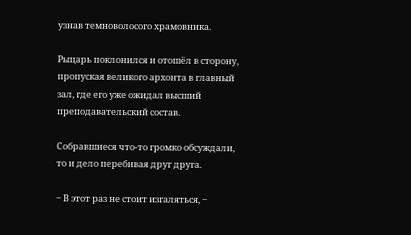узнав темноволосого храмовника.

Рыцарь поклонился и отошёл в сторону, пропуская великого архонта в главный зал, где его уже ожидал высший преподавательский состав.

Собравшиеся что-то громко обсуждали, то и дело перебивая друг друга.

‒ В этот раз не стоит изгаляться, ‒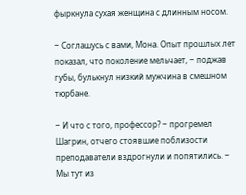фыркнула сухая женщина с длинным носом.

‒ Соглашусь с вами, Мона. Опыт прошлых лет показал, что поколение мельчает, ‒ поджав губы, булькнул низкий мужчина в смешном тюрбане.

‒ И что с того, профессор? ‒ прогремел Шагрин, отчего стоявшие поблизости преподаватели вздрогнули и попятились. ‒ Мы тут из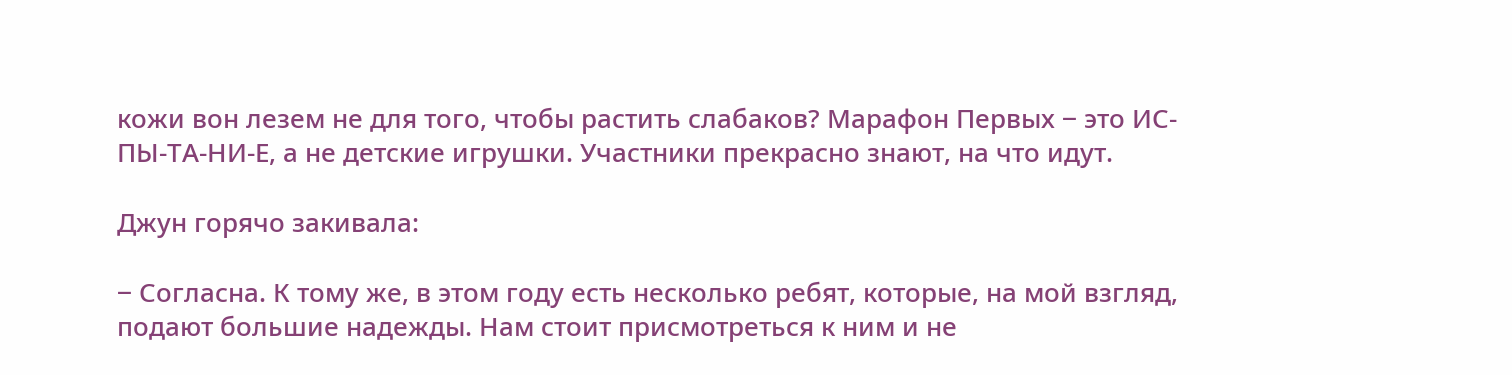кожи вон лезем не для того, чтобы растить слабаков? Марафон Первых ‒ это ИС-ПЫ-ТА-НИ-Е, а не детские игрушки. Участники прекрасно знают, на что идут.

Джун горячо закивала:

‒ Согласна. К тому же, в этом году есть несколько ребят, которые, на мой взгляд, подают большие надежды. Нам стоит присмотреться к ним и не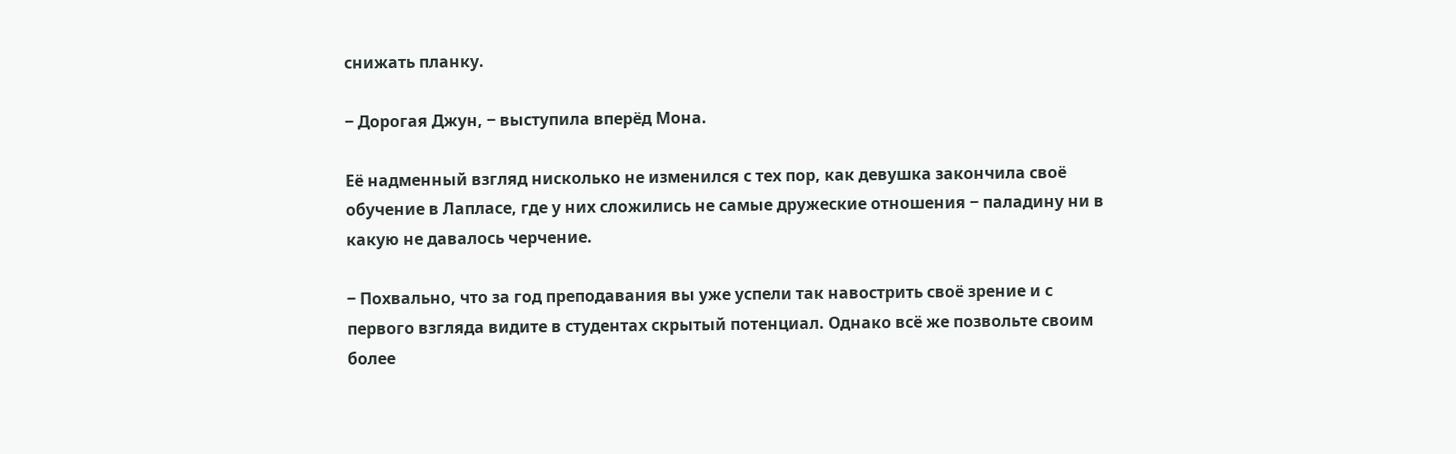снижать планку.

‒ Дорогая Джун, ‒ выступила вперёд Мона.

Её надменный взгляд нисколько не изменился с тех пор, как девушка закончила своё обучение в Лапласе, где у них сложились не самые дружеские отношения ‒ паладину ни в какую не давалось черчение.

‒ Похвально, что за год преподавания вы уже успели так навострить своё зрение и с первого взгляда видите в студентах скрытый потенциал. Однако всё же позвольте своим более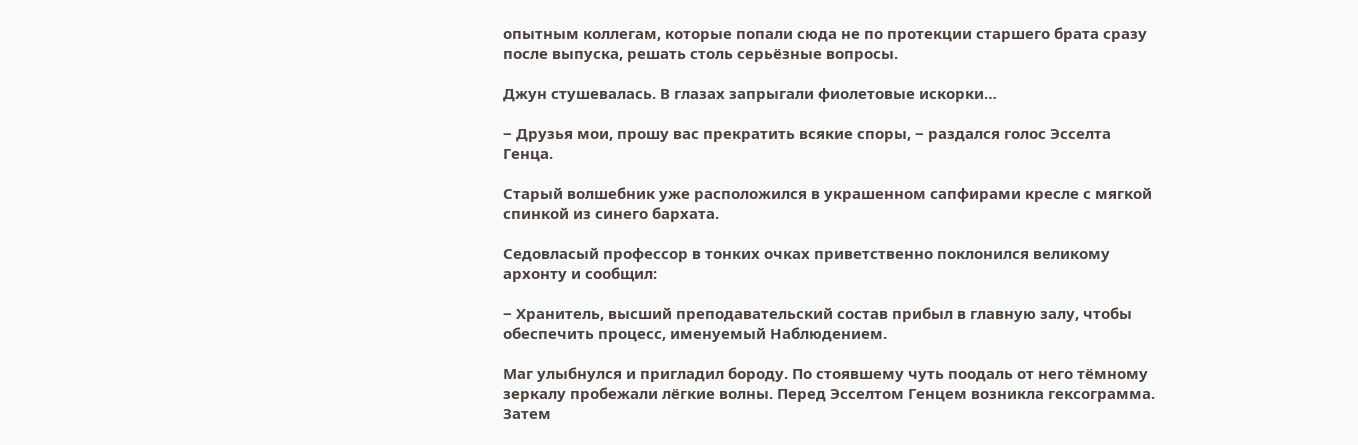опытным коллегам, которые попали сюда не по протекции старшего брата сразу после выпуска, решать столь серьёзные вопросы.

Джун стушевалась. В глазах запрыгали фиолетовые искорки…

‒ Друзья мои, прошу вас прекратить всякие споры, ‒ раздался голос Эсселта Генца.

Старый волшебник уже расположился в украшенном сапфирами кресле с мягкой спинкой из синего бархата.

Седовласый профессор в тонких очках приветственно поклонился великому архонту и сообщил:

‒ Хранитель, высший преподавательский состав прибыл в главную залу, чтобы обеспечить процесс, именуемый Наблюдением.

Маг улыбнулся и пригладил бороду. По стоявшему чуть поодаль от него тёмному зеркалу пробежали лёгкие волны. Перед Эсселтом Генцем возникла гексограмма. Затем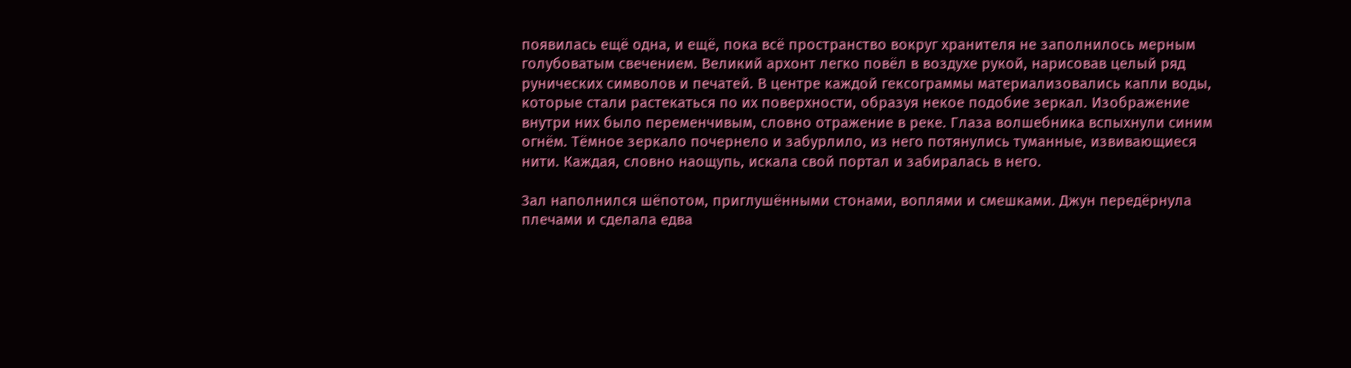появилась ещё одна, и ещё, пока всё пространство вокруг хранителя не заполнилось мерным голубоватым свечением. Великий архонт легко повёл в воздухе рукой, нарисовав целый ряд рунических символов и печатей. В центре каждой гексограммы материализовались капли воды, которые стали растекаться по их поверхности, образуя некое подобие зеркал. Изображение внутри них было переменчивым, словно отражение в реке. Глаза волшебника вспыхнули синим огнём. Тёмное зеркало почернело и забурлило, из него потянулись туманные, извивающиеся нити. Каждая, словно наощупь, искала свой портал и забиралась в него.

Зал наполнился шёпотом, приглушёнными стонами, воплями и смешками. Джун передёрнула плечами и сделала едва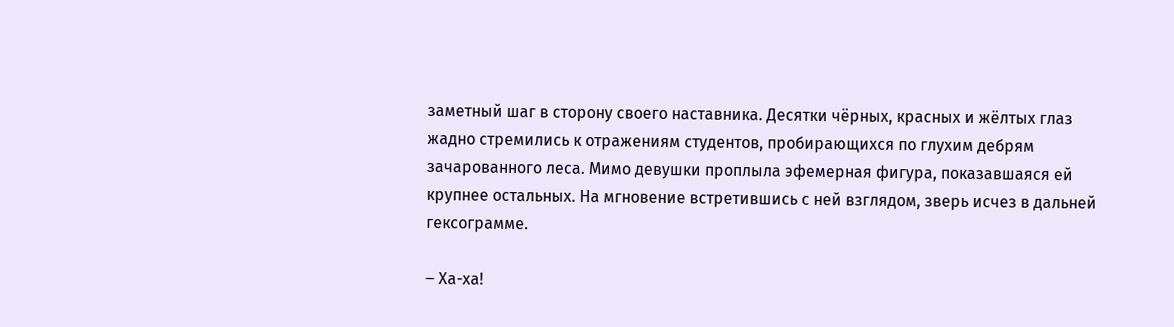заметный шаг в сторону своего наставника. Десятки чёрных, красных и жёлтых глаз жадно стремились к отражениям студентов, пробирающихся по глухим дебрям зачарованного леса. Мимо девушки проплыла эфемерная фигура, показавшаяся ей крупнее остальных. На мгновение встретившись с ней взглядом, зверь исчез в дальней гексограмме.

‒ Ха-ха!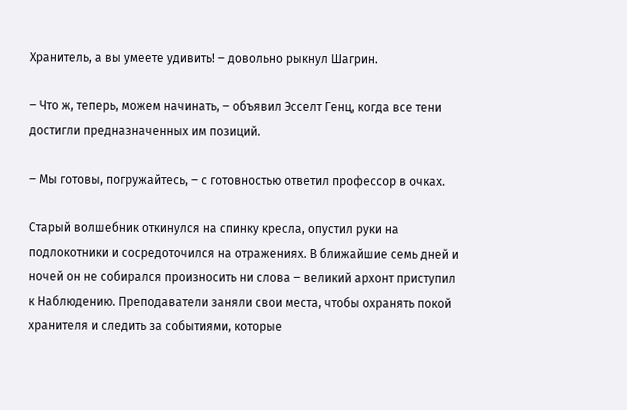Хранитель, а вы умеете удивить! ‒ довольно рыкнул Шагрин.

‒ Что ж, теперь, можем начинать, ‒ объявил Эсселт Генц, когда все тени достигли предназначенных им позиций.

‒ Мы готовы, погружайтесь, ‒ с готовностью ответил профессор в очках.

Старый волшебник откинулся на спинку кресла, опустил руки на подлокотники и сосредоточился на отражениях. В ближайшие семь дней и ночей он не собирался произносить ни слова ‒ великий архонт приступил к Наблюдению. Преподаватели заняли свои места, чтобы охранять покой хранителя и следить за событиями, которые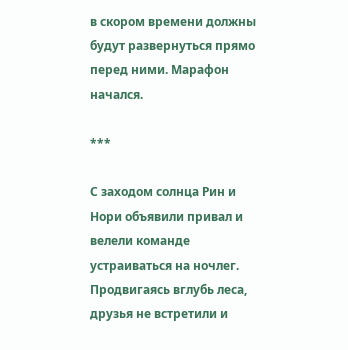в скором времени должны будут развернуться прямо перед ними. Марафон начался.

***

С заходом солнца Рин и Нори объявили привал и велели команде устраиваться на ночлег. Продвигаясь вглубь леса, друзья не встретили и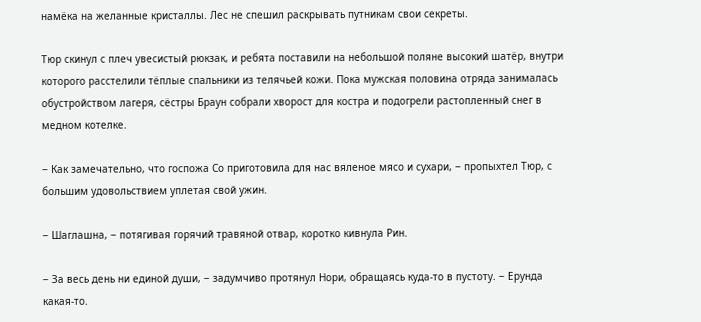намёка на желанные кристаллы. Лес не спешил раскрывать путникам свои секреты.

Тюр скинул с плеч увесистый рюкзак, и ребята поставили на небольшой поляне высокий шатёр, внутри которого расстелили тёплые спальники из телячьей кожи. Пока мужская половина отряда занималась обустройством лагеря, сёстры Браун собрали хворост для костра и подогрели растопленный снег в медном котелке.

‒ Как замечательно, что госпожа Со приготовила для нас вяленое мясо и сухари, ‒ пропыхтел Тюр, с большим удовольствием уплетая свой ужин.

‒ Шаглашна, ‒ потягивая горячий травяной отвар, коротко кивнула Рин.

‒ За весь день ни единой души, ‒ задумчиво протянул Нори, обращаясь куда-то в пустоту. ‒ Ерунда какая-то.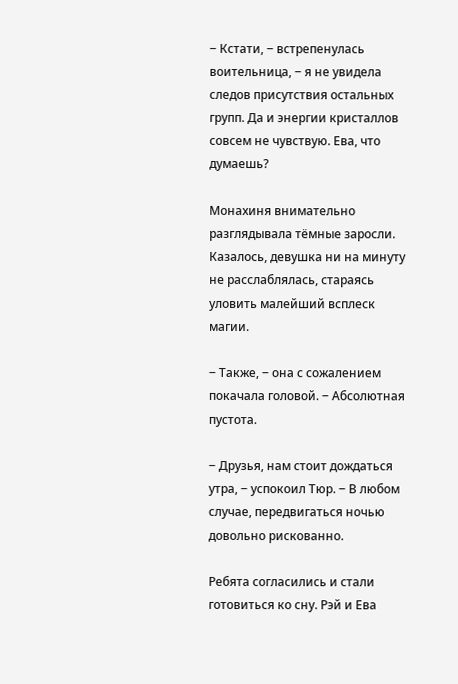‒ Кстати, ‒ встрепенулась воительница, ‒ я не увидела следов присутствия остальных групп. Да и энергии кристаллов совсем не чувствую. Ева, что думаешь?

Монахиня внимательно разглядывала тёмные заросли. Казалось, девушка ни на минуту не расслаблялась, стараясь уловить малейший всплеск магии.

‒ Также, ‒ она с сожалением покачала головой. ‒ Абсолютная пустота.

‒ Друзья, нам стоит дождаться утра, ‒ успокоил Тюр. ‒ В любом случае, передвигаться ночью довольно рискованно.

Ребята согласились и стали готовиться ко сну. Рэй и Ева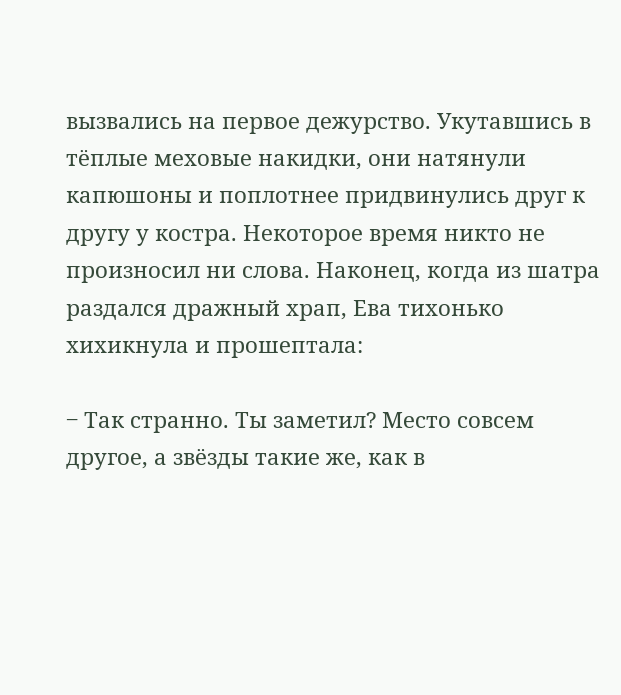вызвались на первое дежурство. Укутавшись в тёплые меховые накидки, они натянули капюшоны и поплотнее придвинулись друг к другу у костра. Некоторое время никто не произносил ни слова. Наконец, когда из шатра раздался дражный храп, Ева тихонько хихикнула и прошептала:

‒ Так странно. Ты заметил? Место совсем другое, а звёзды такие же, как в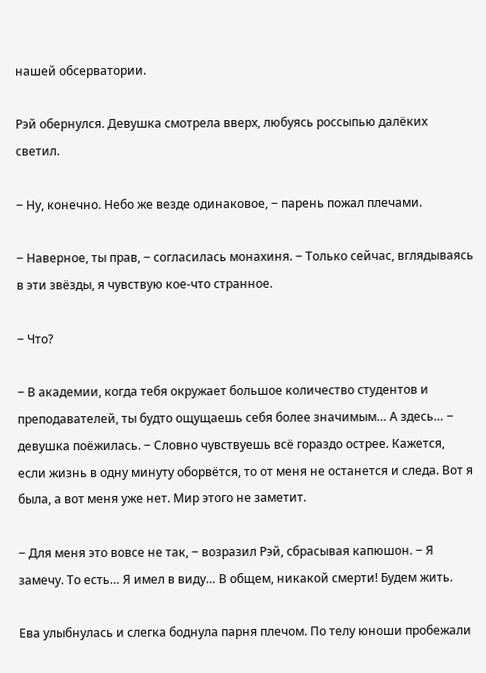нашей обсерватории.

Рэй обернулся. Девушка смотрела вверх, любуясь россыпью далёких светил.

‒ Ну, конечно. Небо же везде одинаковое, ‒ парень пожал плечами.

‒ Наверное, ты прав, ‒ согласилась монахиня. ‒ Только сейчас, вглядываясь в эти звёзды, я чувствую кое-что странное.

‒ Что?

‒ В академии, когда тебя окружает большое количество студентов и преподавателей, ты будто ощущаешь себя более значимым… А здесь… ‒ девушка поёжилась. ‒ Словно чувствуешь всё гораздо острее. Кажется, если жизнь в одну минуту оборвётся, то от меня не останется и следа. Вот я была, а вот меня уже нет. Мир этого не заметит.

‒ Для меня это вовсе не так, ‒ возразил Рэй, сбрасывая капюшон. ‒ Я замечу. То есть… Я имел в виду… В общем, никакой смерти! Будем жить.

Ева улыбнулась и слегка боднула парня плечом. По телу юноши пробежали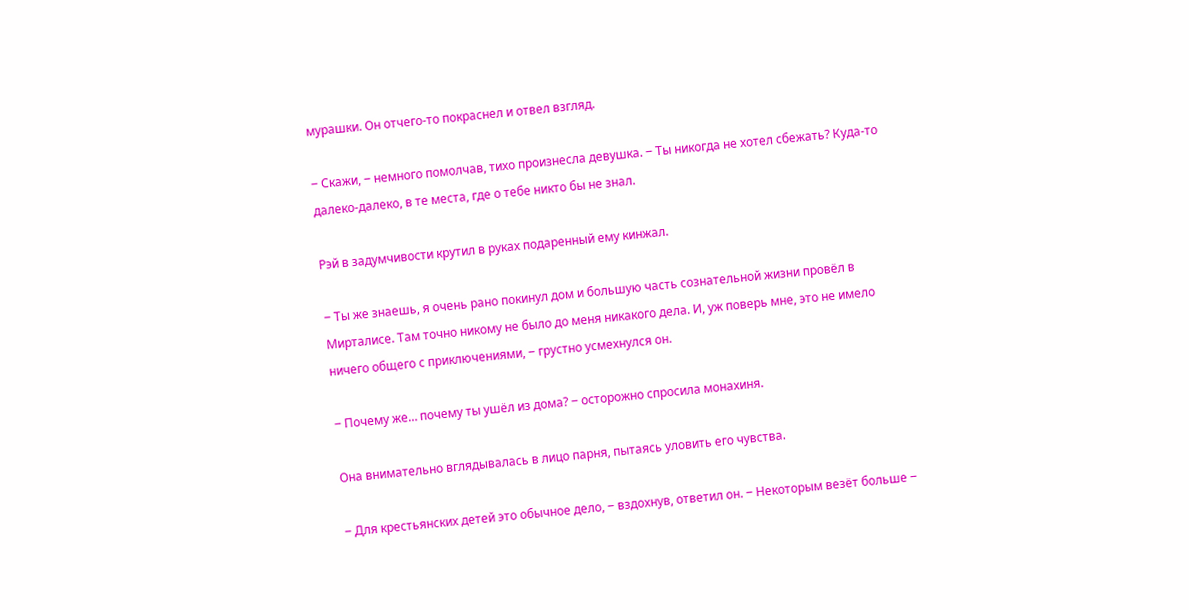мурашки. Он отчего-то покраснел и отвел взгляд.

‒ Скажи, ‒ немного помолчав, тихо произнесла девушка. ‒ Ты никогда не хотел сбежать? Куда-то далеко-далеко, в те места, где о тебе никто бы не знал.

Рэй в задумчивости крутил в руках подаренный ему кинжал.

‒ Ты же знаешь, я очень рано покинул дом и большую часть сознательной жизни провёл в Мирталисе. Там точно никому не было до меня никакого дела. И, уж поверь мне, это не имело ничего общего с приключениями, ‒ грустно усмехнулся он.

‒ Почему же… почему ты ушёл из дома? ‒ осторожно спросила монахиня.

Она внимательно вглядывалась в лицо парня, пытаясь уловить его чувства.

‒ Для крестьянских детей это обычное дело, ‒ вздохнув, ответил он. ‒ Некоторым везёт больше ‒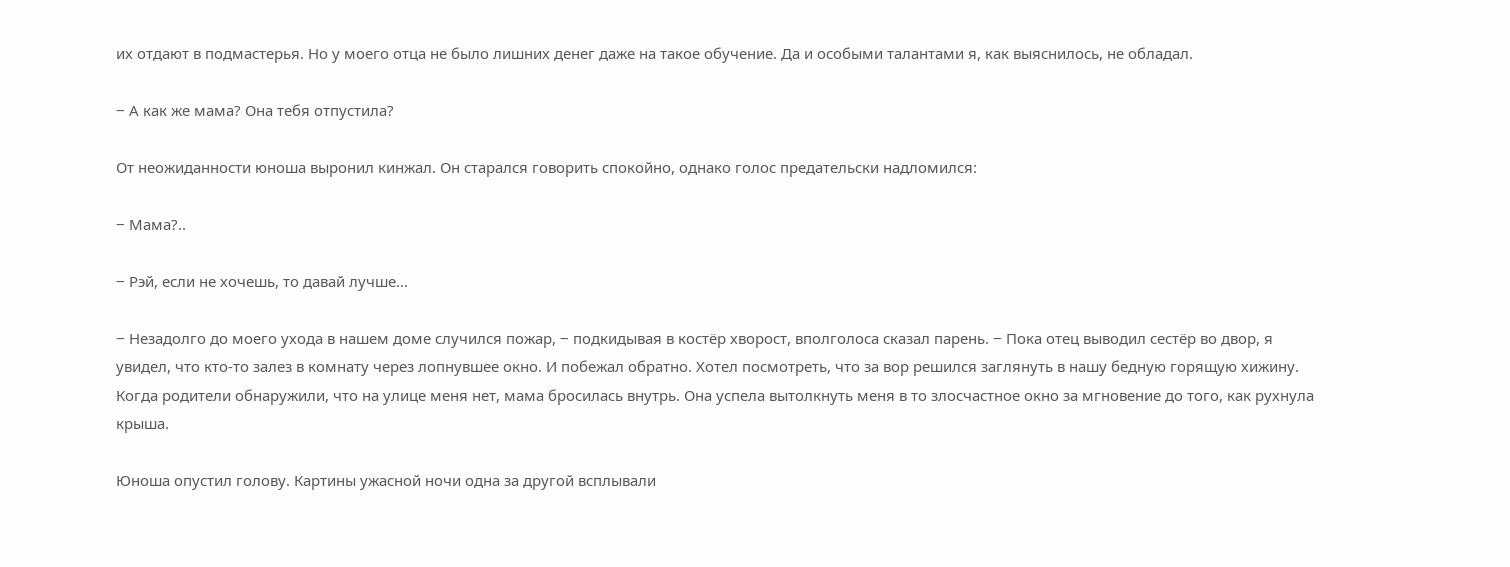их отдают в подмастерья. Но у моего отца не было лишних денег даже на такое обучение. Да и особыми талантами я, как выяснилось, не обладал.

‒ А как же мама? Она тебя отпустила?

От неожиданности юноша выронил кинжал. Он старался говорить спокойно, однако голос предательски надломился:

‒ Мама?..

‒ Рэй, если не хочешь, то давай лучше…

‒ Незадолго до моего ухода в нашем доме случился пожар, ‒ подкидывая в костёр хворост, вполголоса сказал парень. ‒ Пока отец выводил сестёр во двор, я увидел, что кто-то залез в комнату через лопнувшее окно. И побежал обратно. Хотел посмотреть, что за вор решился заглянуть в нашу бедную горящую хижину. Когда родители обнаружили, что на улице меня нет, мама бросилась внутрь. Она успела вытолкнуть меня в то злосчастное окно за мгновение до того, как рухнула крыша.

Юноша опустил голову. Картины ужасной ночи одна за другой всплывали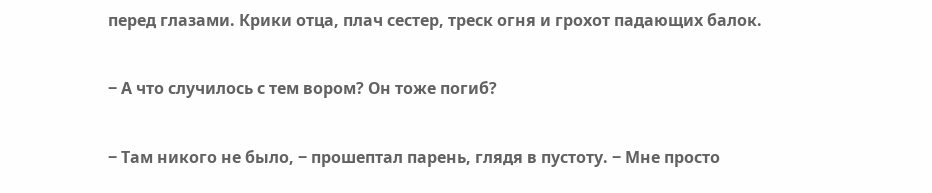перед глазами. Крики отца, плач сестер, треск огня и грохот падающих балок.

‒ А что случилось с тем вором? Он тоже погиб?

‒ Там никого не было, ‒ прошептал парень, глядя в пустоту. ‒ Мне просто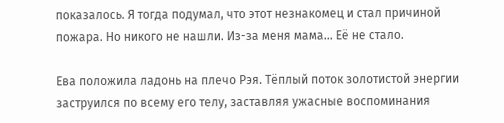показалось. Я тогда подумал, что этот незнакомец и стал причиной пожара. Но никого не нашли. Из-за меня мама… Её не стало.

Ева положила ладонь на плечо Рэя. Тёплый поток золотистой энергии заструился по всему его телу, заставляя ужасные воспоминания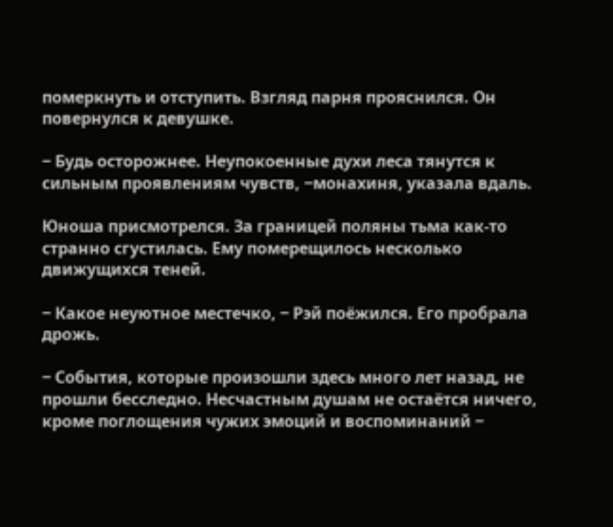померкнуть и отступить. Взгляд парня прояснился. Он повернулся к девушке.

‒ Будь осторожнее. Неупокоенные духи леса тянутся к сильным проявлениям чувств, ‒монахиня, указала вдаль.

Юноша присмотрелся. За границей поляны тьма как-то странно сгустилась. Ему померещилось несколько движущихся теней.

‒ Какое неуютное местечко, ‒ Рэй поёжился. Его пробрала дрожь.

‒ События, которые произошли здесь много лет назад, не прошли бесследно. Несчастным душам не остаётся ничего, кроме поглощения чужих эмоций и воспоминаний ‒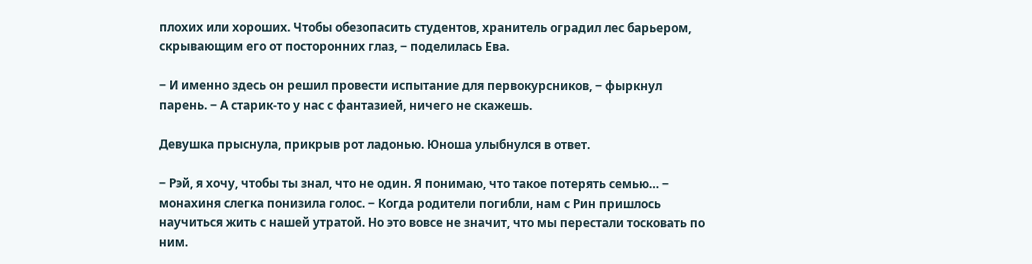плохих или хороших. Чтобы обезопасить студентов, хранитель оградил лес барьером, скрывающим его от посторонних глаз, ‒ поделилась Ева.

‒ И именно здесь он решил провести испытание для первокурсников, ‒ фыркнул парень. ‒ А старик-то у нас с фантазией, ничего не скажешь.

Девушка прыснула, прикрыв рот ладонью. Юноша улыбнулся в ответ.

‒ Рэй, я хочу, чтобы ты знал, что не один. Я понимаю, что такое потерять семью… ‒ монахиня слегка понизила голос. ‒ Когда родители погибли, нам с Рин пришлось научиться жить с нашей утратой. Но это вовсе не значит, что мы перестали тосковать по ним.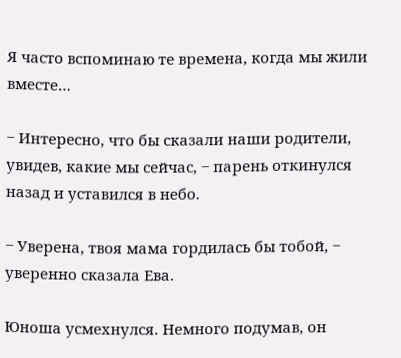Я часто вспоминаю те времена, когда мы жили вместе…

‒ Интересно, что бы сказали наши родители, увидев, какие мы сейчас, ‒ парень откинулся назад и уставился в небо.

‒ Уверена, твоя мама гордилась бы тобой, ‒ уверенно сказала Ева.

Юноша усмехнулся. Немного подумав, он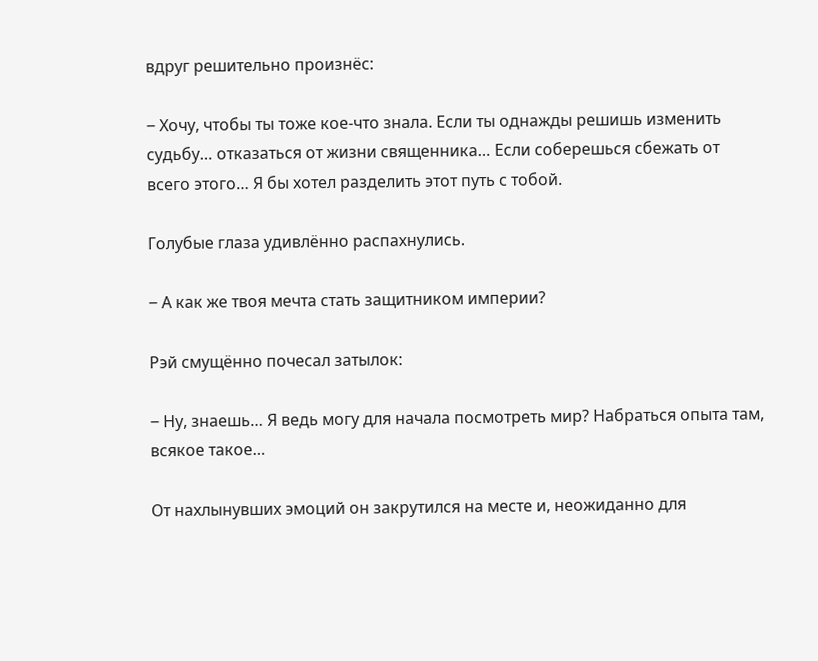вдруг решительно произнёс:

‒ Хочу, чтобы ты тоже кое-что знала. Если ты однажды решишь изменить судьбу… отказаться от жизни священника… Если соберешься сбежать от всего этого… Я бы хотел разделить этот путь с тобой.

Голубые глаза удивлённо распахнулись.

‒ А как же твоя мечта стать защитником империи?

Рэй смущённо почесал затылок:

‒ Ну, знаешь… Я ведь могу для начала посмотреть мир? Набраться опыта там, всякое такое…

От нахлынувших эмоций он закрутился на месте и, неожиданно для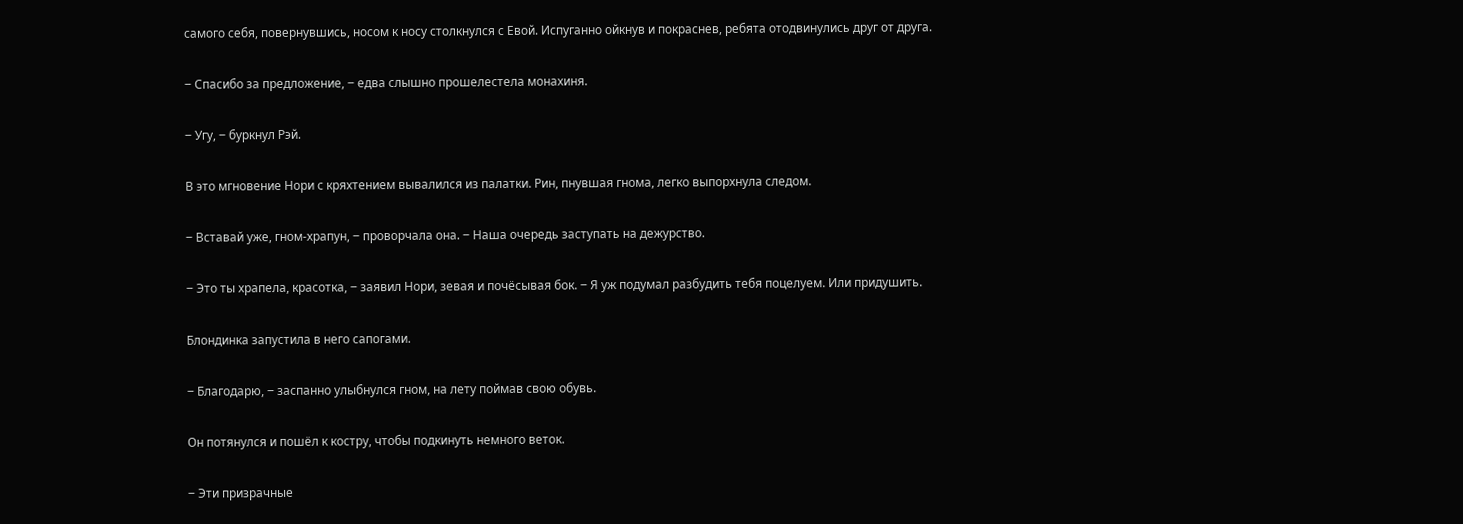самого себя, повернувшись, носом к носу столкнулся с Евой. Испуганно ойкнув и покраснев, ребята отодвинулись друг от друга.

‒ Спасибо за предложение, ‒ едва слышно прошелестела монахиня.

‒ Угу, ‒ буркнул Рэй.

В это мгновение Нори с кряхтением вывалился из палатки. Рин, пнувшая гнома, легко выпорхнула следом.

‒ Вставай уже, гном-храпун, ‒ проворчала она. ‒ Наша очередь заступать на дежурство.

‒ Это ты храпела, красотка, ‒ заявил Нори, зевая и почёсывая бок. ‒ Я уж подумал разбудить тебя поцелуем. Или придушить.

Блондинка запустила в него сапогами.

‒ Благодарю, ‒ заспанно улыбнулся гном, на лету поймав свою обувь.

Он потянулся и пошёл к костру, чтобы подкинуть немного веток.

‒ Эти призрачные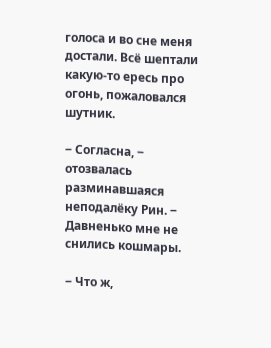голоса и во сне меня достали. Всё шептали какую-то ересь про огонь, пожаловался шутник.

‒ Согласна, ‒ отозвалась разминавшаяся неподалёку Рин. ‒ Давненько мне не снились кошмары.

‒ Что ж,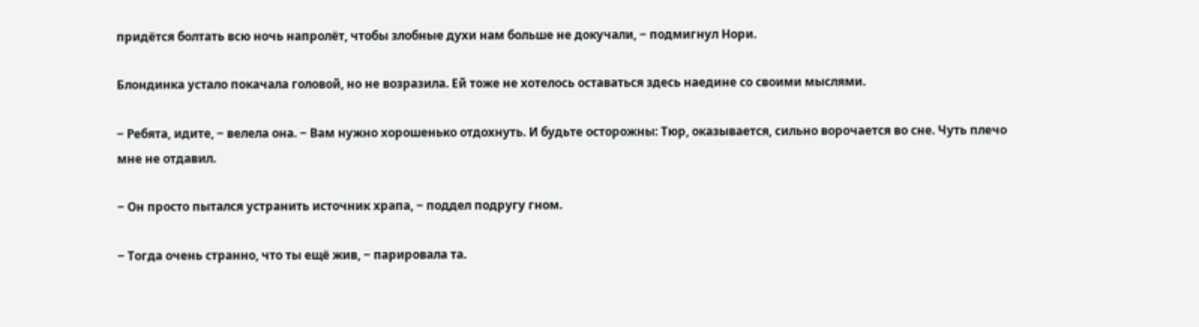придётся болтать всю ночь напролёт, чтобы злобные духи нам больше не докучали, ‒ подмигнул Нори.

Блондинка устало покачала головой, но не возразила. Ей тоже не хотелось оставаться здесь наедине со своими мыслями.

‒ Ребята, идите, ‒ велела она. ‒ Вам нужно хорошенько отдохнуть. И будьте осторожны: Тюр, оказывается, сильно ворочается во сне. Чуть плечо мне не отдавил.

‒ Он просто пытался устранить источник храпа, ‒ поддел подругу гном.

‒ Тогда очень странно, что ты ещё жив, ‒ парировала та.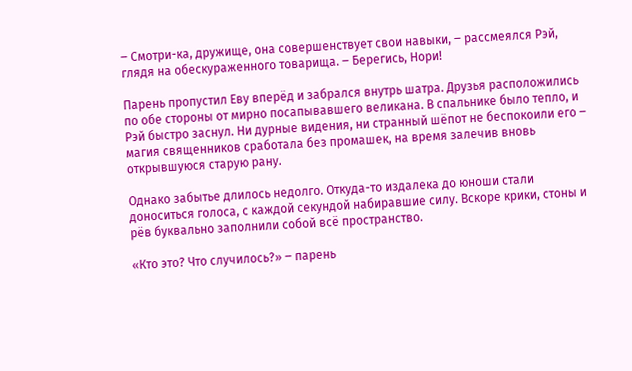‒ Смотри-ка, дружище, она совершенствует свои навыки, ‒ рассмеялся Рэй, глядя на обескураженного товарища. ‒ Берегись, Нори!

Парень пропустил Еву вперёд и забрался внутрь шатра. Друзья расположились по обе стороны от мирно посапывавшего великана. В спальнике было тепло, и Рэй быстро заснул. Ни дурные видения, ни странный шёпот не беспокоили его ‒ магия священников сработала без промашек, на время залечив вновь открывшуюся старую рану.

Однако забытье длилось недолго. Откуда-то издалека до юноши стали доноситься голоса, с каждой секундой набиравшие силу. Вскоре крики, стоны и рёв буквально заполнили собой всё пространство.

«Кто это? Что случилось?» ‒ парень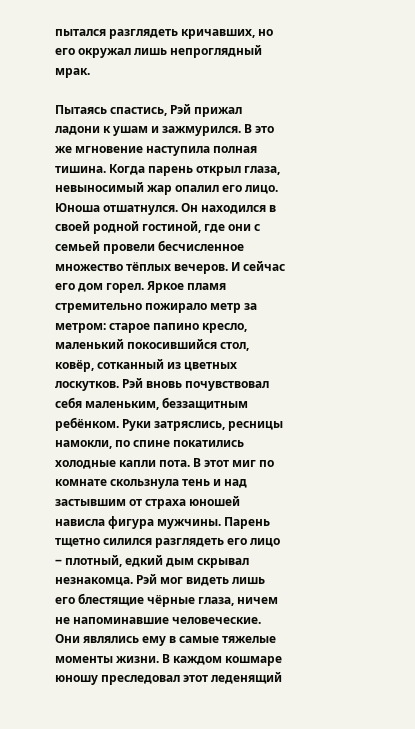пытался разглядеть кричавших, но его окружал лишь непроглядный мрак.

Пытаясь спастись, Рэй прижал ладони к ушам и зажмурился. В это же мгновение наступила полная тишина. Когда парень открыл глаза, невыносимый жар опалил его лицо. Юноша отшатнулся. Он находился в своей родной гостиной, где они с семьей провели бесчисленное множество тёплых вечеров. И сейчас его дом горел. Яркое пламя стремительно пожирало метр за метром: старое папино кресло, маленький покосившийся стол, ковёр, сотканный из цветных лоскутков. Рэй вновь почувствовал себя маленьким, беззащитным ребёнком. Руки затряслись, ресницы намокли, по спине покатились холодные капли пота. В этот миг по комнате скользнула тень и над застывшим от страха юношей нависла фигура мужчины. Парень тщетно силился разглядеть его лицо ‒ плотный, едкий дым скрывал незнакомца. Рэй мог видеть лишь его блестящие чёрные глаза, ничем не напоминавшие человеческие. Они являлись ему в самые тяжелые моменты жизни. В каждом кошмаре юношу преследовал этот леденящий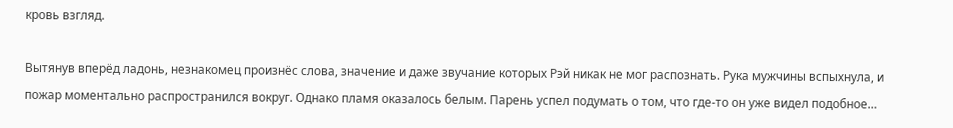кровь взгляд.

Вытянув вперёд ладонь, незнакомец произнёс слова, значение и даже звучание которых Рэй никак не мог распознать. Рука мужчины вспыхнула, и пожар моментально распространился вокруг. Однако пламя оказалось белым. Парень успел подумать о том, что где-то он уже видел подобное…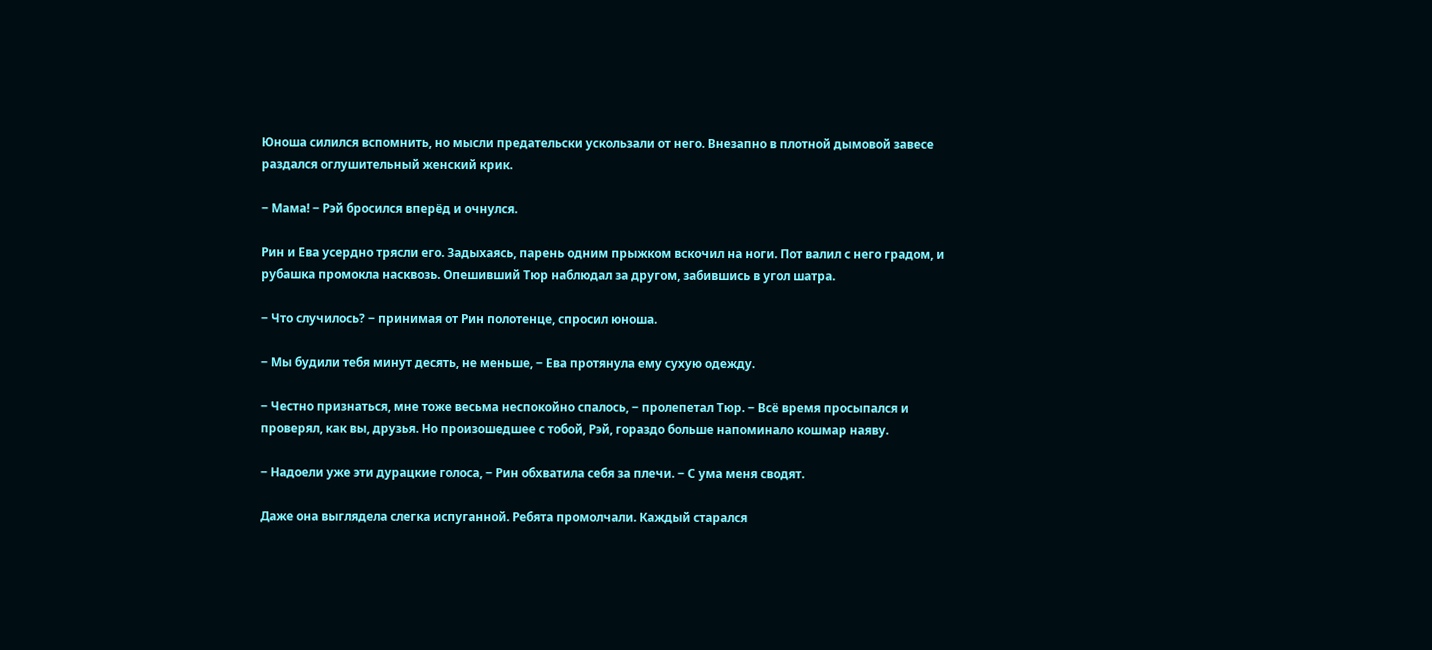Юноша силился вспомнить, но мысли предательски ускользали от него. Внезапно в плотной дымовой завесе раздался оглушительный женский крик.

‒ Мама! ‒ Рэй бросился вперёд и очнулся.

Рин и Ева усердно трясли его. Задыхаясь, парень одним прыжком вскочил на ноги. Пот валил с него градом, и рубашка промокла насквозь. Опешивший Тюр наблюдал за другом, забившись в угол шатра.

‒ Что случилось? ‒ принимая от Рин полотенце, спросил юноша.

‒ Мы будили тебя минут десять, не меньше, ‒ Ева протянула ему сухую одежду.

‒ Честно признаться, мне тоже весьма неспокойно спалось, ‒ пролепетал Тюр. ‒ Всё время просыпался и проверял, как вы, друзья. Но произошедшее с тобой, Рэй, гораздо больше напоминало кошмар наяву.

‒ Надоели уже эти дурацкие голоса, ‒ Рин обхватила себя за плечи. ‒ С ума меня сводят.

Даже она выглядела слегка испуганной. Ребята промолчали. Каждый старался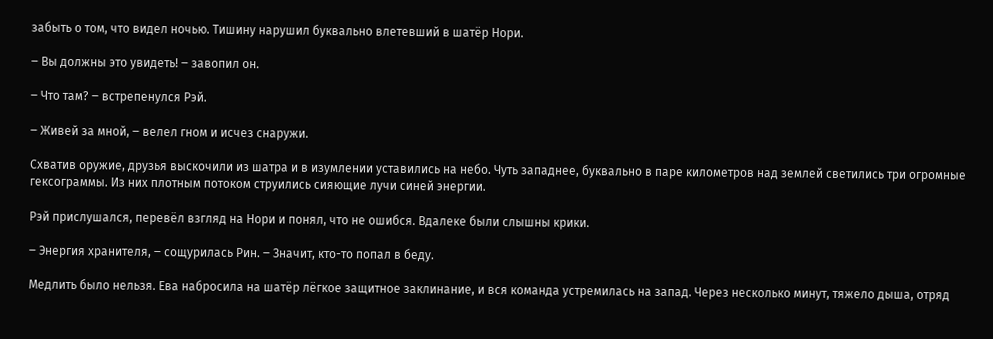забыть о том, что видел ночью. Тишину нарушил буквально влетевший в шатёр Нори.

‒ Вы должны это увидеть! ‒ завопил он.

‒ Что там? ‒ встрепенулся Рэй.

‒ Живей за мной, ‒ велел гном и исчез снаружи.

Схватив оружие, друзья выскочили из шатра и в изумлении уставились на небо. Чуть западнее, буквально в паре километров над землей светились три огромные гексограммы. Из них плотным потоком струились сияющие лучи синей энергии.

Рэй прислушался, перевёл взгляд на Нори и понял, что не ошибся. Вдалеке были слышны крики.

‒ Энергия хранителя, ‒ сощурилась Рин. ‒ Значит, кто-то попал в беду.

Медлить было нельзя. Ева набросила на шатёр лёгкое защитное заклинание, и вся команда устремилась на запад. Через несколько минут, тяжело дыша, отряд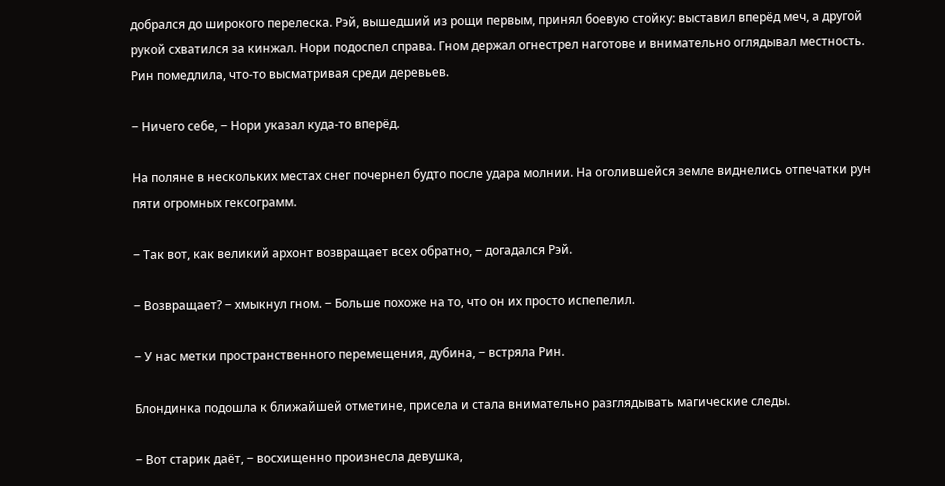добрался до широкого перелеска. Рэй, вышедший из рощи первым, принял боевую стойку: выставил вперёд меч, а другой рукой схватился за кинжал. Нори подоспел справа. Гном держал огнестрел наготове и внимательно оглядывал местность. Рин помедлила, что-то высматривая среди деревьев.

‒ Ничего себе, ‒ Нори указал куда-то вперёд.

На поляне в нескольких местах снег почернел будто после удара молнии. На оголившейся земле виднелись отпечатки рун пяти огромных гексограмм.

‒ Так вот, как великий архонт возвращает всех обратно, ‒ догадался Рэй.

‒ Возвращает? ‒ хмыкнул гном. ‒ Больше похоже на то, что он их просто испепелил.

‒ У нас метки пространственного перемещения, дубина, ‒ встряла Рин.

Блондинка подошла к ближайшей отметине, присела и стала внимательно разглядывать магические следы.

‒ Вот старик даёт, ‒ восхищенно произнесла девушка,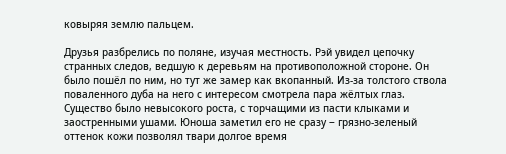ковыряя землю пальцем.

Друзья разбрелись по поляне, изучая местность. Рэй увидел цепочку странных следов, ведшую к деревьям на противоположной стороне. Он было пошёл по ним, но тут же замер как вкопанный. Из-за толстого ствола поваленного дуба на него с интересом смотрела пара жёлтых глаз. Существо было невысокого роста, с торчащими из пасти клыками и заостренными ушами. Юноша заметил его не сразу ‒ грязно-зеленый оттенок кожи позволял твари долгое время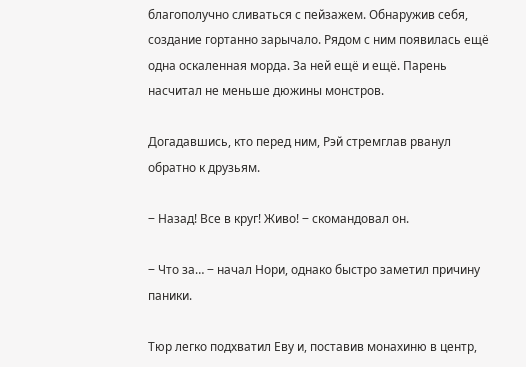благополучно сливаться с пейзажем. Обнаружив себя, создание гортанно зарычало. Рядом с ним появилась ещё одна оскаленная морда. За ней ещё и ещё. Парень насчитал не меньше дюжины монстров.

Догадавшись, кто перед ним, Рэй стремглав рванул обратно к друзьям.

‒ Назад! Все в круг! Живо! ‒ скомандовал он.

‒ Что за… ‒ начал Нори, однако быстро заметил причину паники.

Тюр легко подхватил Еву и, поставив монахиню в центр,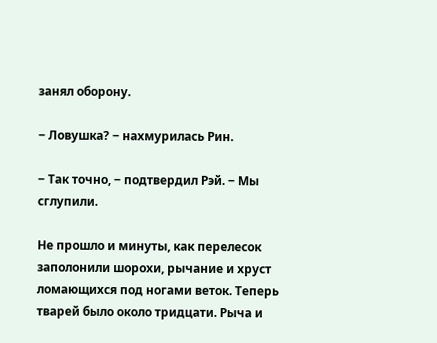занял оборону.

‒ Ловушка? ‒ нахмурилась Рин.

‒ Так точно, ‒ подтвердил Рэй. ‒ Мы сглупили.

Не прошло и минуты, как перелесок заполонили шорохи, рычание и хруст ломающихся под ногами веток. Теперь тварей было около тридцати. Рыча и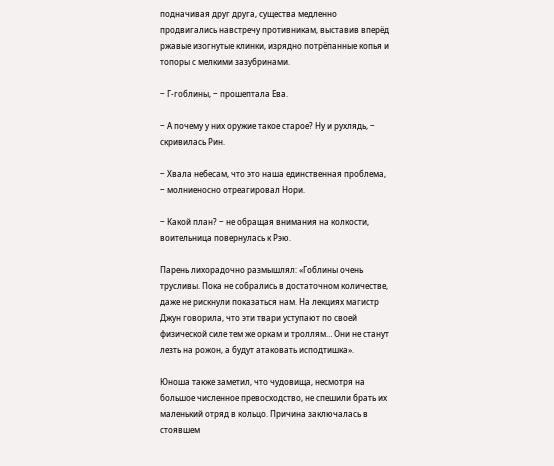подначивая друг друга, существа медленно продвигались навстречу противникам, выставив вперёд ржавые изогнутые клинки, изрядно потрёпанные копья и топоры с мелкими зазубринами.

‒ Г-гоблины, ‒ прошептала Ева.

‒ А почему у них оружие такое старое? Ну и рухлядь, ‒ скривилась Рин.

‒ Хвала небесам, что это наша единственная проблема, ‒ молниеносно отреагировал Нори.

‒ Какой план? ‒ не обращая внимания на колкости, воительница повернулась к Рэю.

Парень лихорадочно размышлял: «Гоблины очень трусливы. Пока не собрались в достаточном количестве, даже не рискнули показаться нам. На лекциях магистр Джун говорила, что эти твари уступают по своей физической силе тем же оркам и троллям… Они не станут лезть на рожон, а будут атаковать исподтишка».

Юноша также заметил, что чудовища, несмотря на большое численное превосходство, не спешили брать их маленький отряд в кольцо. Причина заключалась в стоявшем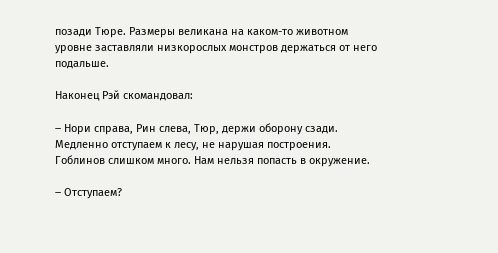позади Тюре. Размеры великана на каком-то животном уровне заставляли низкорослых монстров держаться от него подальше.

Наконец Рэй скомандовал:

‒ Нори справа, Рин слева, Тюр, держи оборону сзади. Медленно отступаем к лесу, не нарушая построения. Гоблинов слишком много. Нам нельзя попасть в окружение.

‒ Отступаем?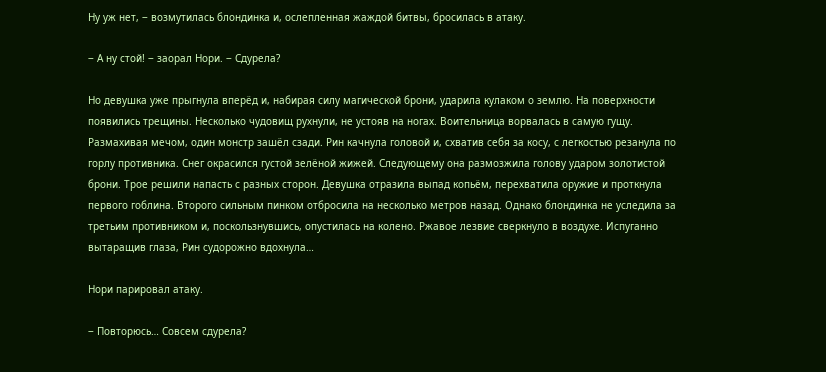Ну уж нет, ‒ возмутилась блондинка и, ослепленная жаждой битвы, бросилась в атаку.

‒ А ну стой! ‒ заорал Нори. ‒ Сдурела?

Но девушка уже прыгнула вперёд и, набирая силу магической брони, ударила кулаком о землю. На поверхности появились трещины. Несколько чудовищ рухнули, не устояв на ногах. Воительница ворвалась в самую гущу. Размахивая мечом, один монстр зашёл сзади. Рин качнула головой и, схватив себя за косу, с легкостью резанула по горлу противника. Снег окрасился густой зелёной жижей. Следующему она размозжила голову ударом золотистой брони. Трое решили напасть с разных сторон. Девушка отразила выпад копьём, перехватила оружие и проткнула первого гоблина. Второго сильным пинком отбросила на несколько метров назад. Однако блондинка не уследила за третьим противником и, поскользнувшись, опустилась на колено. Ржавое лезвие сверкнуло в воздухе. Испуганно вытаращив глаза, Рин судорожно вдохнула…

Нори парировал атаку.

‒ Повторюсь… Совсем сдурела?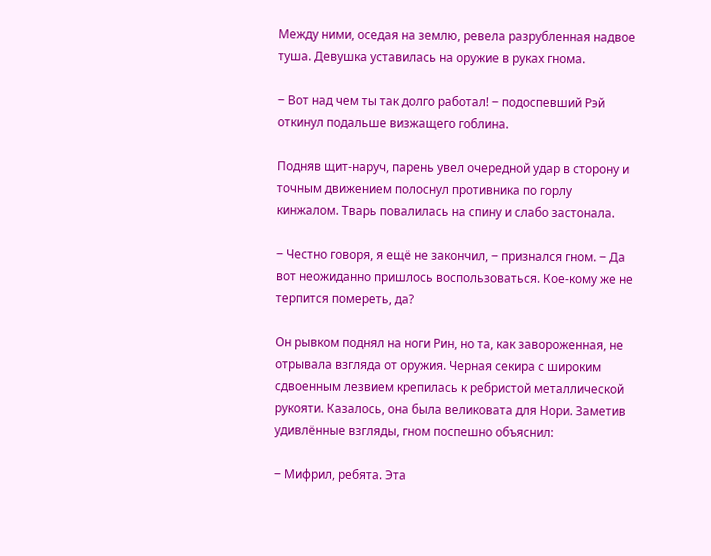Между ними, оседая на землю, ревела разрубленная надвое туша. Девушка уставилась на оружие в руках гнома.

‒ Вот над чем ты так долго работал! ‒ подоспевший Рэй откинул подальше визжащего гоблина.

Подняв щит-наруч, парень увел очередной удар в сторону и точным движением полоснул противника по горлу кинжалом. Тварь повалилась на спину и слабо застонала.

‒ Честно говоря, я ещё не закончил, ‒ признался гном. ‒ Да вот неожиданно пришлось воспользоваться. Кое-кому же не терпится помереть, да?

Он рывком поднял на ноги Рин, но та, как завороженная, не отрывала взгляда от оружия. Черная секира с широким сдвоенным лезвием крепилась к ребристой металлической рукояти. Казалось, она была великовата для Нори. Заметив удивлённые взгляды, гном поспешно объяснил:

‒ Мифрил, ребята. Эта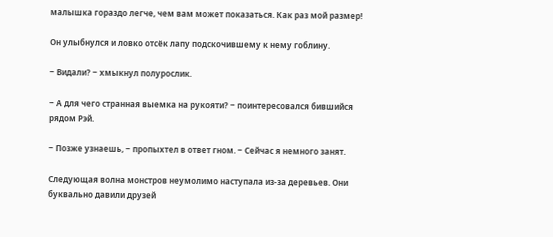малышка гораздо легче, чем вам может показаться. Как раз мой размер!

Он улыбнулся и ловко отсёк лапу подскочившему к нему гоблину.

‒ Видали? ‒ хмыкнул полурослик.

‒ А для чего странная выемка на рукояти? ‒ поинтересовался бившийся рядом Рэй.

‒ Позже узнаешь, ‒ пропыхтел в ответ гном. ‒ Сейчас я немного занят.

Следующая волна монстров неумолимо наступала из-за деревьев. Они буквально давили друзей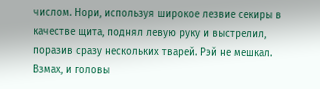числом. Нори, используя широкое лезвие секиры в качестве щита, поднял левую руку и выстрелил, поразив сразу нескольких тварей. Рэй не мешкал. Взмах, и головы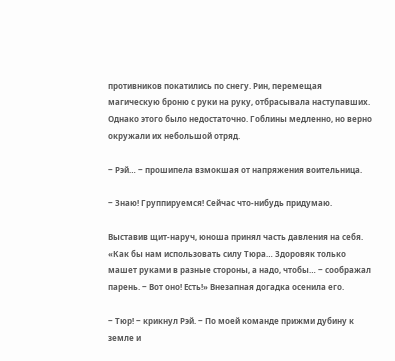противников покатились по снегу. Рин, перемещая магическую броню с руки на руку, отбрасывала наступавших. Однако этого было недостаточно. Гоблины медленно, но верно окружали их небольшой отряд.

‒ Рэй… ‒ прошипела взмокшая от напряжения воительница.

‒ Знаю! Группируемся! Сейчас что-нибудь придумаю.

Выставив щит-наруч, юноша принял часть давления на себя. «Как бы нам использовать силу Тюра… Здоровяк только машет руками в разные стороны, а надо, чтобы… ‒ соображал парень. ‒ Вот оно! Есть!» Внезапная догадка осенила его.

‒ Тюр! ‒ крикнул Рэй. ‒ По моей команде прижми дубину к земле и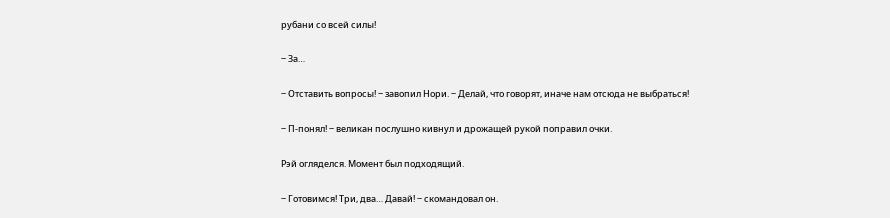рубани со всей силы!

‒ За…

‒ Отставить вопросы! ‒ завопил Нори. ‒ Делай, что говорят, иначе нам отсюда не выбраться!

‒ П-понял! ‒ великан послушно кивнул и дрожащей рукой поправил очки.

Рэй огляделся. Момент был подходящий.

‒ Готовимся! Три, два… Давай! ‒ скомандовал он.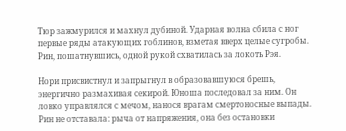Тюр зажмурился и махнул дубиной. Ударная волна сбила с ног первые ряды атакующих гоблинов, взметая вверх целые сугробы. Рин, пошатнувшись, одной рукой схватилась за локоть Рэя.

Нори присвистнул и запрыгнул в образовавшуюся брешь, энергично размахивая секирой. Юноша последовал за ним. Он ловко управлялся с мечом, нанося врагам смертоносные выпады. Рин не отставала: рыча от напряжения, она без остановки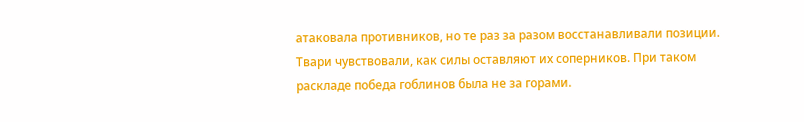атаковала противников, но те раз за разом восстанавливали позиции. Твари чувствовали, как силы оставляют их соперников. При таком раскладе победа гоблинов была не за горами.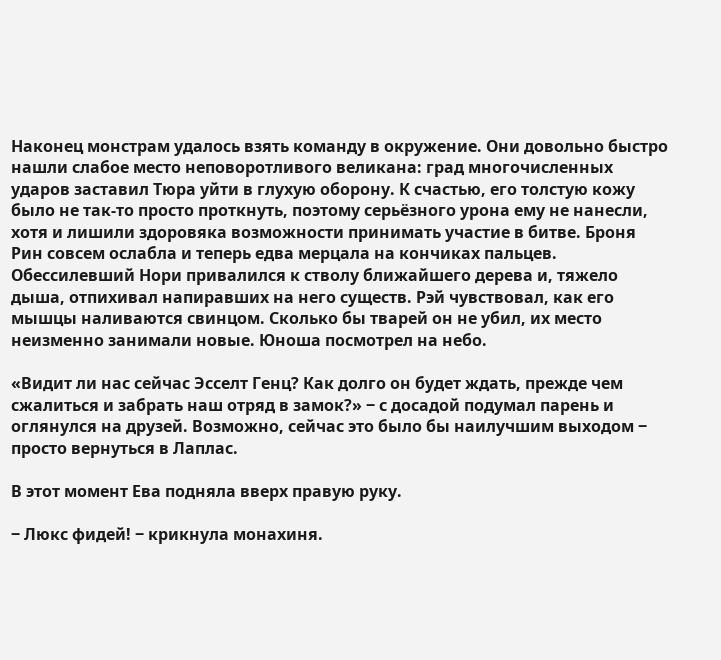Наконец монстрам удалось взять команду в окружение. Они довольно быстро нашли слабое место неповоротливого великана: град многочисленных ударов заставил Тюра уйти в глухую оборону. К счастью, его толстую кожу было не так-то просто проткнуть, поэтому серьёзного урона ему не нанесли, хотя и лишили здоровяка возможности принимать участие в битве. Броня Рин совсем ослабла и теперь едва мерцала на кончиках пальцев. Обессилевший Нори привалился к стволу ближайшего дерева и, тяжело дыша, отпихивал напиравших на него существ. Рэй чувствовал, как его мышцы наливаются свинцом. Сколько бы тварей он не убил, их место неизменно занимали новые. Юноша посмотрел на небо.

«Видит ли нас сейчас Эсселт Генц? Как долго он будет ждать, прежде чем сжалиться и забрать наш отряд в замок?» ‒ с досадой подумал парень и оглянулся на друзей. Возможно, сейчас это было бы наилучшим выходом ‒ просто вернуться в Лаплас.

В этот момент Ева подняла вверх правую руку.

‒ Люкс фидей! ‒ крикнула монахиня.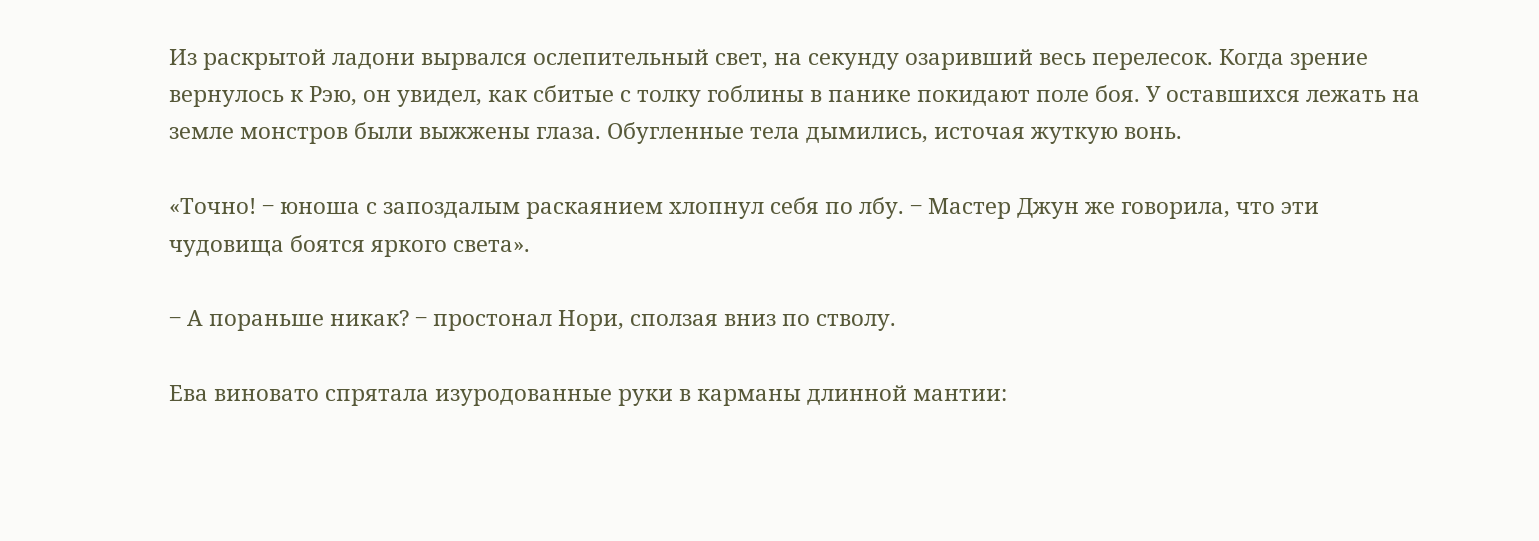Из раскрытой ладони вырвался ослепительный свет, на секунду озаривший весь перелесок. Когда зрение вернулось к Рэю, он увидел, как сбитые с толку гоблины в панике покидают поле боя. У оставшихся лежать на земле монстров были выжжены глаза. Обугленные тела дымились, источая жуткую вонь.

«Точно! ‒ юноша с запоздалым раскаянием хлопнул себя по лбу. ‒ Мастер Джун же говорила, что эти чудовища боятся яркого света».

‒ А пораньше никак? ‒ простонал Нори, сползая вниз по стволу.

Ева виновато спрятала изуродованные руки в карманы длинной мантии: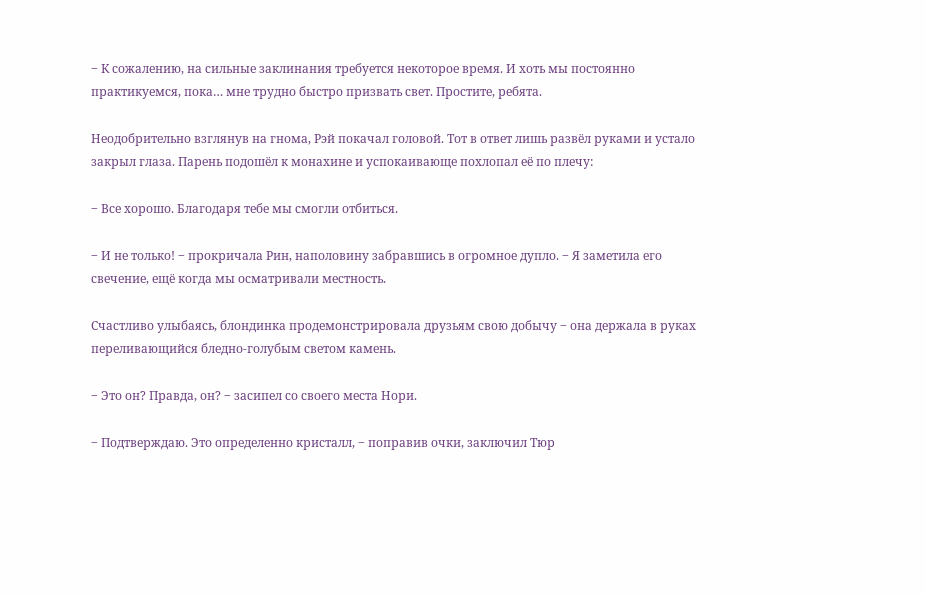‒ К сожалению, на сильные заклинания требуется некоторое время. И хоть мы постоянно практикуемся, пока… мне трудно быстро призвать свет. Простите, ребята.

Неодобрительно взглянув на гнома, Рэй покачал головой. Тот в ответ лишь развёл руками и устало закрыл глаза. Парень подошёл к монахине и успокаивающе похлопал её по плечу:

‒ Все хорошо. Благодаря тебе мы смогли отбиться.

‒ И не только! ‒ прокричала Рин, наполовину забравшись в огромное дупло. ‒ Я заметила его свечение, ещё когда мы осматривали местность.

Счастливо улыбаясь, блондинка продемонстрировала друзьям свою добычу ‒ она держала в руках переливающийся бледно-голубым светом камень.

‒ Это он? Правда, он? ‒ засипел со своего места Нори.

‒ Подтверждаю. Это определенно кристалл, ‒ поправив очки, заключил Тюр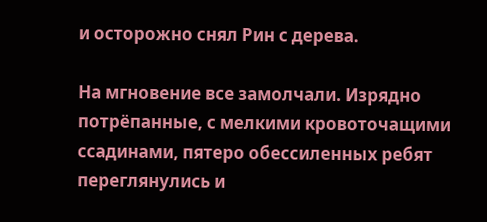и осторожно снял Рин с дерева.

На мгновение все замолчали. Изрядно потрёпанные, с мелкими кровоточащими ссадинами, пятеро обессиленных ребят переглянулись и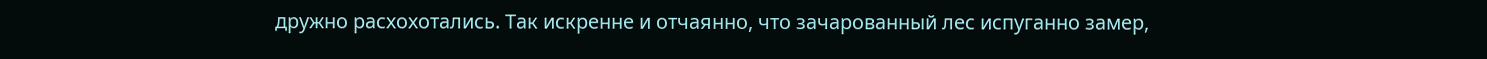дружно расхохотались. Так искренне и отчаянно, что зачарованный лес испуганно замер,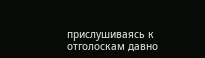прислушиваясь к отголоскам давно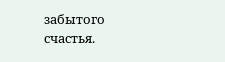забытого счастья.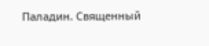Паладин. Священный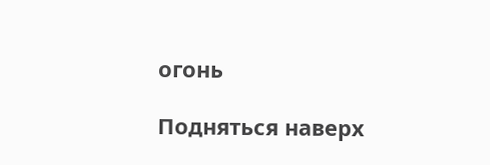огонь

Подняться наверх